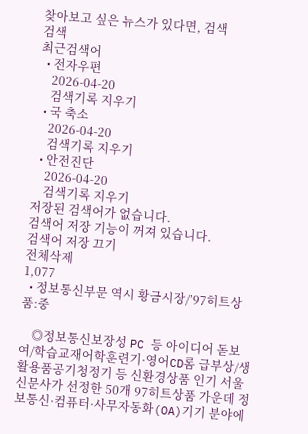찾아보고 싶은 뉴스가 있다면, 검색
검색
최근검색어
  • 전자우편
    2026-04-20
    검색기록 지우기
  • 국 축소
    2026-04-20
    검색기록 지우기
  • 안전진단
    2026-04-20
    검색기록 지우기
저장된 검색어가 없습니다.
검색어 저장 기능이 꺼져 있습니다.
검색어 저장 끄기
전체삭제
1,077
  • 정보통신부문 역시 황금시장/’97히트상품:중

    ◎정보통신보장성 PC 등 아이디어 돋보여/학습교재어학훈련기·영어CD롬 급부상/생활용품공기청정기 등 신환경상품 인기 서울신문사가 선정한 50개 97히트상품 가운데 정보통신·컴퓨터·사무자동화(OA)기기 분야에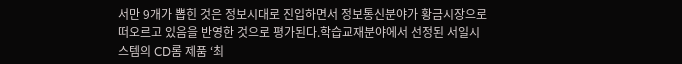서만 9개가 뽑힌 것은 정보시대로 진입하면서 정보통신분야가 황금시장으로 떠오르고 있음을 반영한 것으로 평가된다.학습교재분야에서 선정된 서일시스템의 CD롬 제품 ‘최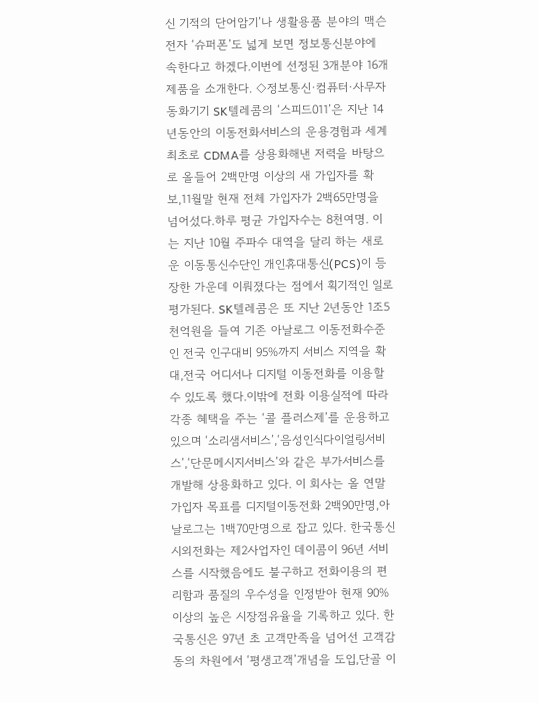신 기적의 단어암기’나 생활용품 분야의 맥슨전자 ‘슈퍼폰’도 넓게 보면 정보통신분야에 속한다고 하겠다.이번에 선정된 3개분야 16개 제품을 소개한다. ◇정보통신·컴퓨터·사무자동화기기 SK텔레콤의 ‘스피드011’은 지난 14년동안의 이동전화서비스의 운용경험과 세계 최초로 CDMA를 상용화해낸 저력을 바탕으로 올들어 2백만명 이상의 새 가입자를 확보,11월말 현재 전체 가입자가 2백65만명을 넘어섰다.하루 평균 가입자수는 8천여명. 이는 지난 10월 주파수 대역을 달리 하는 새로운 이동통신수단인 개인휴대통신(PCS)이 등장한 가운데 이뤄졌다는 점에서 획기적인 일로 평가된다. SK텔레콤은 또 지난 2년동안 1조5천억원을 들여 기존 아날로그 이동전화수준인 전국 인구대비 95%까지 서비스 지역을 확대,전국 어디서나 디지털 이동전화를 이용할 수 있도록 했다.이밖에 전화 이용실적에 따라 각종 혜택을 주는 ‘콜 플러스제’를 운용하고 있으며 ‘소리샘서비스’,‘음성인식다이얼링서비스’,‘단문메시지서비스’와 같은 부가서비스를 개발해 상용화하고 있다. 이 회사는 올 연말 가입자 목표를 디지털이동전화 2백90만명,아날로그는 1백70만명으로 잡고 있다. 한국통신 시외전화는 제2사업자인 데이콤이 96년 서비스를 시작했음에도 불구하고 전화이용의 편리함과 품질의 우수성을 인정받아 현재 90%이상의 높은 시장점유율을 기록하고 있다. 한국통신은 97년 초 고객만족을 넘어선 고객감동의 차원에서 ‘평생고객’개념을 도입,단골 이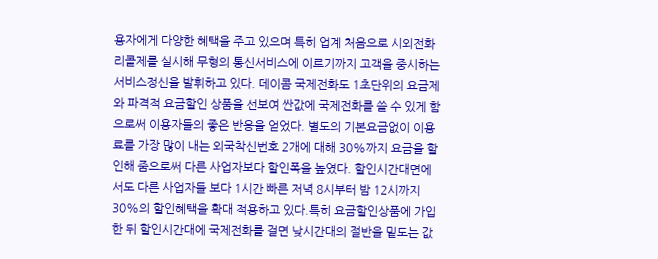용자에게 다양한 혜택을 주고 있으며 특히 업계 처음으로 시외전화리콜제를 실시해 무형의 통신서비스에 이르기까지 고객을 중시하는 서비스정신을 발휘하고 있다. 데이콤 국제전화도 1초단위의 요금제와 파격적 요금할인 상품을 선보여 싼값에 국제전화를 쓸 수 있게 함으로써 이용자들의 좋은 반응을 얻었다. 별도의 기본요금없이 이용료를 가장 많이 내는 외국착신번호 2개에 대해 30%까지 요금을 할인해 줌으로써 다른 사업자보다 할인폭을 높였다. 할인시간대면에서도 다른 사업자들 보다 1시간 빠른 저녁 8시부터 밤 12시까지 30%의 할인혜택을 확대 적용하고 있다.특히 요금할인상품에 가입한 뒤 할인시간대에 국제전화를 걸면 낮시간대의 절반을 밑도는 값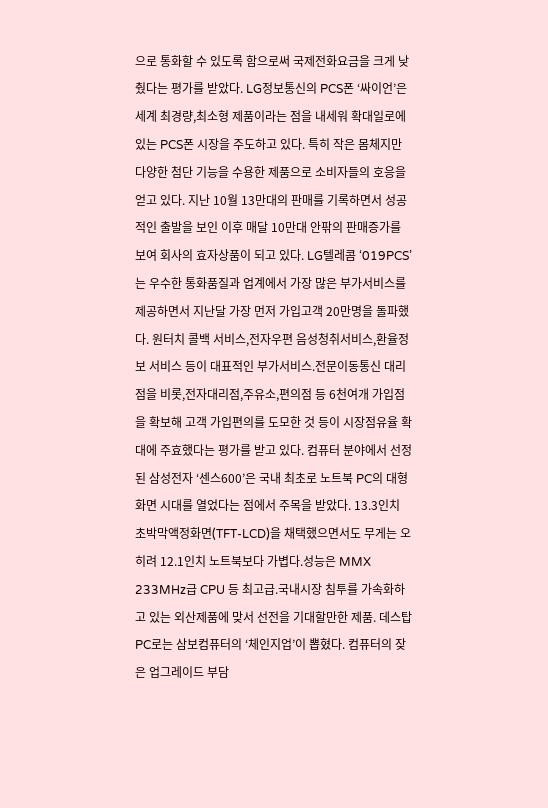으로 통화할 수 있도록 함으로써 국제전화요금을 크게 낮췄다는 평가를 받았다. LG정보통신의 PCS폰 ‘싸이언’은 세계 최경량,최소형 제품이라는 점을 내세워 확대일로에 있는 PCS폰 시장을 주도하고 있다. 특히 작은 몸체지만 다양한 첨단 기능을 수용한 제품으로 소비자들의 호응을 얻고 있다. 지난 10월 13만대의 판매를 기록하면서 성공적인 출발을 보인 이후 매달 10만대 안팎의 판매증가를 보여 회사의 효자상품이 되고 있다. LG텔레콤 ‘019PCS’는 우수한 통화품질과 업계에서 가장 많은 부가서비스를 제공하면서 지난달 가장 먼저 가입고객 20만명을 돌파했다. 원터치 콜백 서비스,전자우편 음성청취서비스,환율정보 서비스 등이 대표적인 부가서비스.전문이동통신 대리점을 비롯,전자대리점,주유소,편의점 등 6천여개 가입점을 확보해 고객 가입편의를 도모한 것 등이 시장점유율 확대에 주효했다는 평가를 받고 있다. 컴퓨터 분야에서 선정된 삼성전자 ‘센스600’은 국내 최초로 노트북 PC의 대형화면 시대를 열었다는 점에서 주목을 받았다. 13.3인치 초박막액정화면(TFT-LCD)을 채택했으면서도 무게는 오히려 12.1인치 노트북보다 가볍다.성능은 MMX 233MHz급 CPU 등 최고급.국내시장 침투를 가속화하고 있는 외산제품에 맞서 선전을 기대할만한 제품. 데스탑PC로는 삼보컴퓨터의 ‘체인지업’이 뽑혔다. 컴퓨터의 잦은 업그레이드 부담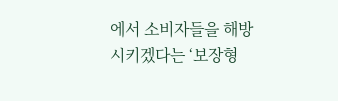에서 소비자들을 해방시키겠다는 ‘보장형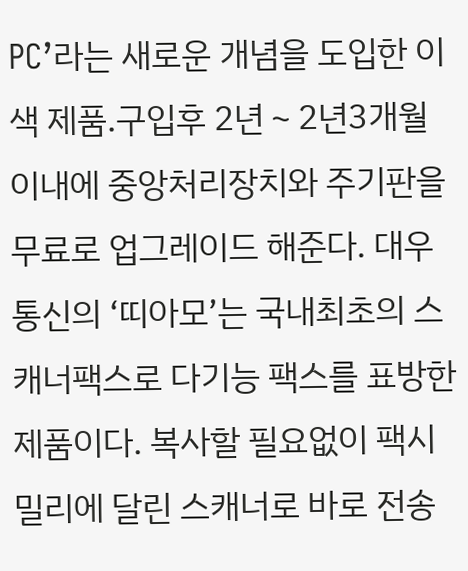PC’라는 새로운 개념을 도입한 이색 제품.구입후 2년∼2년3개월 이내에 중앙처리장치와 주기판을 무료로 업그레이드 해준다. 대우통신의 ‘띠아모’는 국내최초의 스캐너팩스로 다기능 팩스를 표방한 제품이다. 복사할 필요없이 팩시밀리에 달린 스캐너로 바로 전송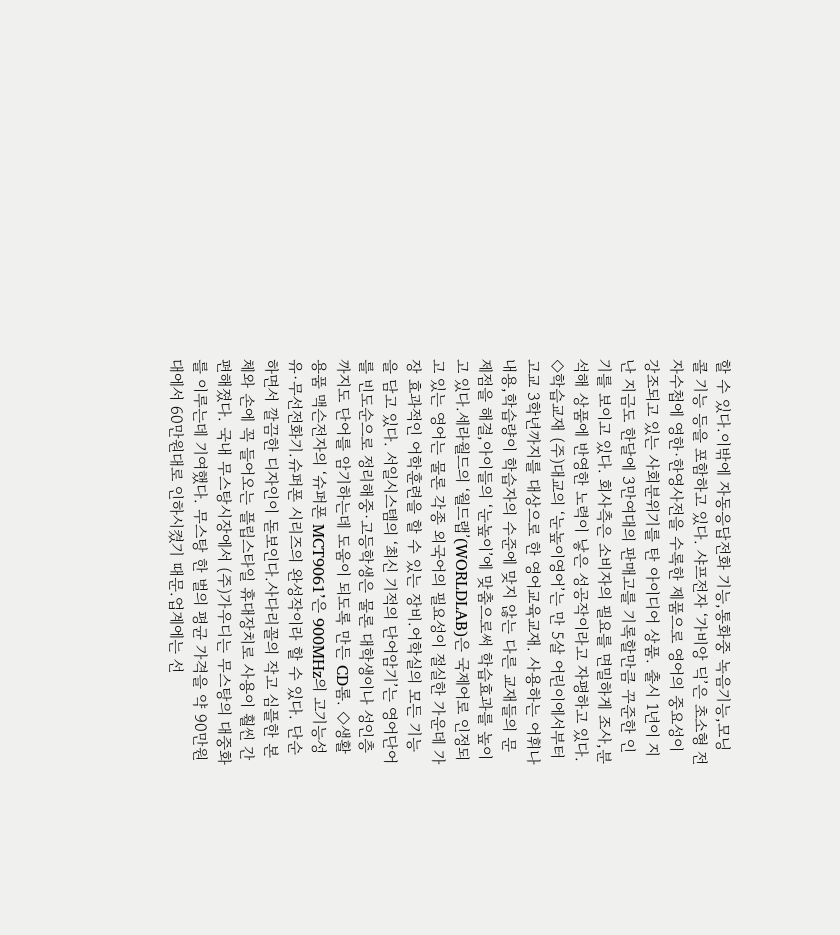할 수 있다.이밖에 자동응답전화 기능,통화중 녹음기능,모닝콜 기능 등을 포함하고 있다. 샤프전자 ‘가비앙 딕’은 초소형 전자수첩에 영한·한영사전을 수록한 제품으로 영어의 중요성이 강조되고 있는 사회분위기를 탄 아이디어 상품. 출시 1년이 지난 지금도 한달에 3만여대의 판매고를 기록할만큼 꾸준한 인기를 보이고 있다. 회사측은 소비자의 필요를 면밀하게 조사,분석해 상품에 반영한 노력이 낳은 성공작이라고 자평하고 있다. ◇학습교재 (주)대교의 ‘눈높이영어’는 만 5살 어린이에서부터 고교 3학년까지를 대상으로 한 영어교육교재. 사용하는 어휘나 내용,학습량이 학습자의 수준에 맞지 않는 다른 교재들의 문제점을 해결,아이들의 ‘눈높이’에 맞춤으로써 학습효과를 높이고 있다.세라월드의 ‘월드랩’(WORLDLAB)은 국제어로 인정되고 있는 영어는 물론 각종 외국어의 필요성이 절실한 가운데 가장 효과적인 어학훈련을 할 수 있는 장비.어학실의 모든 기능을 담고 있다. 서일시스템의 ‘최신 기적의 단어암기’는 영어단어를 빈도순으로 정리해중·고등학생은 물론 대학생이나 성인층까지도 단어를 암기하는데 도움이 되도록 만든 CD롬. ◇생활용품 맥슨전자의 ‘슈퍼폰 MCT9061’은 900MHz의 고기능성 유·무선전화기.슈퍼폰 시리즈의 완성작이라 할 수 있다. 단순하면서 깔끔한 디자인이 돋보인다.사다리꼴의 작고 심플한 본체와 손에 꼭 들어오는 플립스타일 휴대장치로 사용이 훨씬 간편해졌다. 국내 무스탕시장에서 (주)가우디는 무스탕의 대중화를 이루는데 기여했다. 무스탕 한 벌의 평균 가격을 약 90만원대에서 60만원대로 인하시켰기 때문.업계에는 선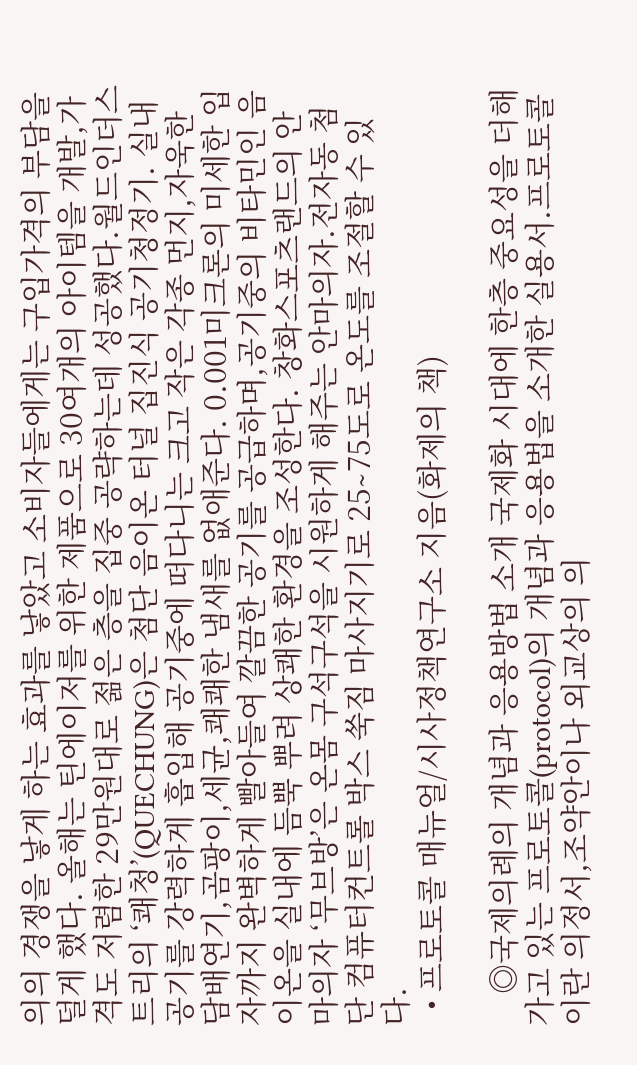의의 경쟁을 낳게 하는 효과를 낳았고 소비자들에게는 구입가격의 부담을 덜게 했다. 올해는 틴에이저를 위한 제품으로 30여개의 아이템을 개발,가격도 저렴한 29만원대로 젊은 층을 집중 공략하는데 성공했다.월드인더스트리의 ‘쾌청’(QUECHUNG)은 첨단 음이온 터널 집진식 공기청정기. 실내공기를 강력하게 흡입해 공기중에 떠다니는 크고 작은 각종 먼지,자욱한 담배연기,곰팡이,세균,쾌쾌한 냄새를 없애준다. 0.001미크론의 미세한 입자까지 완벽하게 빨아들여 깔끔한 공기를 공급하며,공기중의 비타민인 음이온을 실내에 듬뿍 뿌려 상쾌한 환경을 조성한다. 창화스포츠랜드의 안마의자 ‘무브방’은 온몸 구석구석을 시원하게 해주는 안마의자.전자동 첨단 컴퓨터컨트롤 박스 쑥짐 마사지기로 25∼75도로 온도를 조절할 수 있다.
  • 프로토콜 매뉴얼/시사정책연구소 지음(화제의 책)

    ◎국제의례의 개념과 응용방법 소개 국제화 시대에 한층 중요성을 더해가고 있는 프로토콜(protocol)의 개념과 응용법을 소개한 실용서.프로토콜이란 의정서,조약안이나 외교상의 의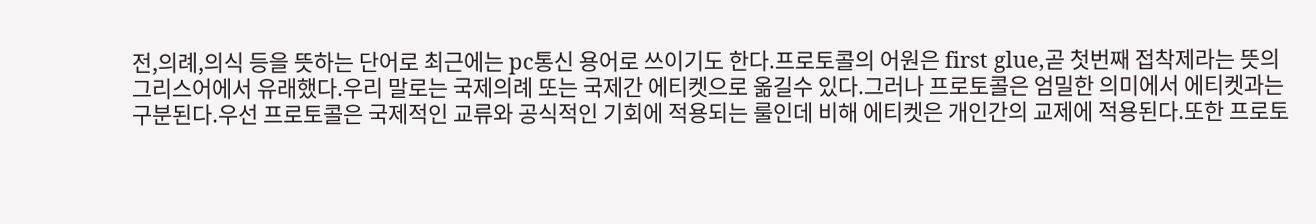전,의례,의식 등을 뜻하는 단어로 최근에는 pc통신 용어로 쓰이기도 한다.프로토콜의 어원은 first glue,곧 첫번째 접착제라는 뜻의 그리스어에서 유래했다.우리 말로는 국제의례 또는 국제간 에티켓으로 옮길수 있다.그러나 프로토콜은 엄밀한 의미에서 에티켓과는 구분된다.우선 프로토콜은 국제적인 교류와 공식적인 기회에 적용되는 룰인데 비해 에티켓은 개인간의 교제에 적용된다.또한 프로토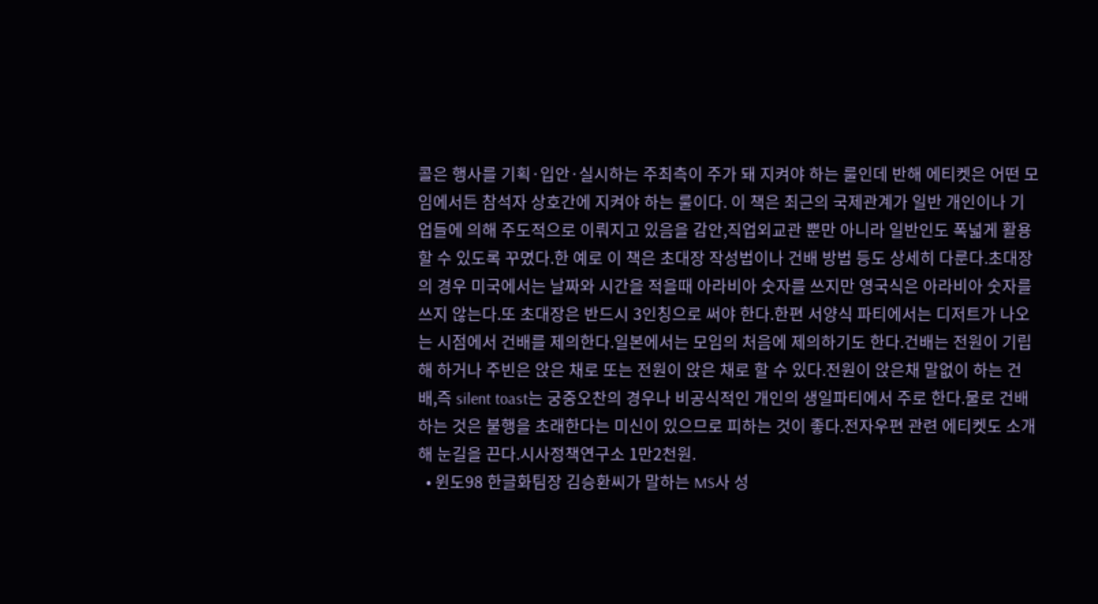콜은 행사를 기획·입안·실시하는 주최측이 주가 돼 지켜야 하는 룰인데 반해 에티켓은 어떤 모임에서든 참석자 상호간에 지켜야 하는 룰이다. 이 책은 최근의 국제관계가 일반 개인이나 기업들에 의해 주도적으로 이뤄지고 있음을 감안,직업외교관 뿐만 아니라 일반인도 폭넓게 활용할 수 있도록 꾸몄다.한 예로 이 책은 초대장 작성법이나 건배 방법 등도 상세히 다룬다.초대장의 경우 미국에서는 날짜와 시간을 적을때 아라비아 숫자를 쓰지만 영국식은 아라비아 숫자를 쓰지 않는다.또 초대장은 반드시 3인칭으로 써야 한다.한편 서양식 파티에서는 디저트가 나오는 시점에서 건배를 제의한다.일본에서는 모임의 처음에 제의하기도 한다.건배는 전원이 기립해 하거나 주빈은 앉은 채로 또는 전원이 앉은 채로 할 수 있다.전원이 앉은채 말없이 하는 건배,즉 silent toast는 궁중오찬의 경우나 비공식적인 개인의 생일파티에서 주로 한다.물로 건배하는 것은 불행을 초래한다는 미신이 있으므로 피하는 것이 좋다.전자우편 관련 에티켓도 소개해 눈길을 끈다.시사정책연구소 1만2천원.
  • 윈도98 한글화팀장 김승환씨가 말하는 MS사 성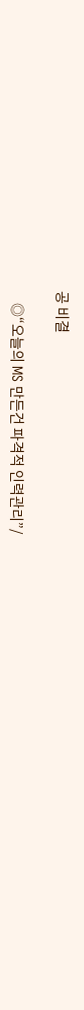공 비결

    ◎“오늘의 MS 만든건 파격적 인력관리”/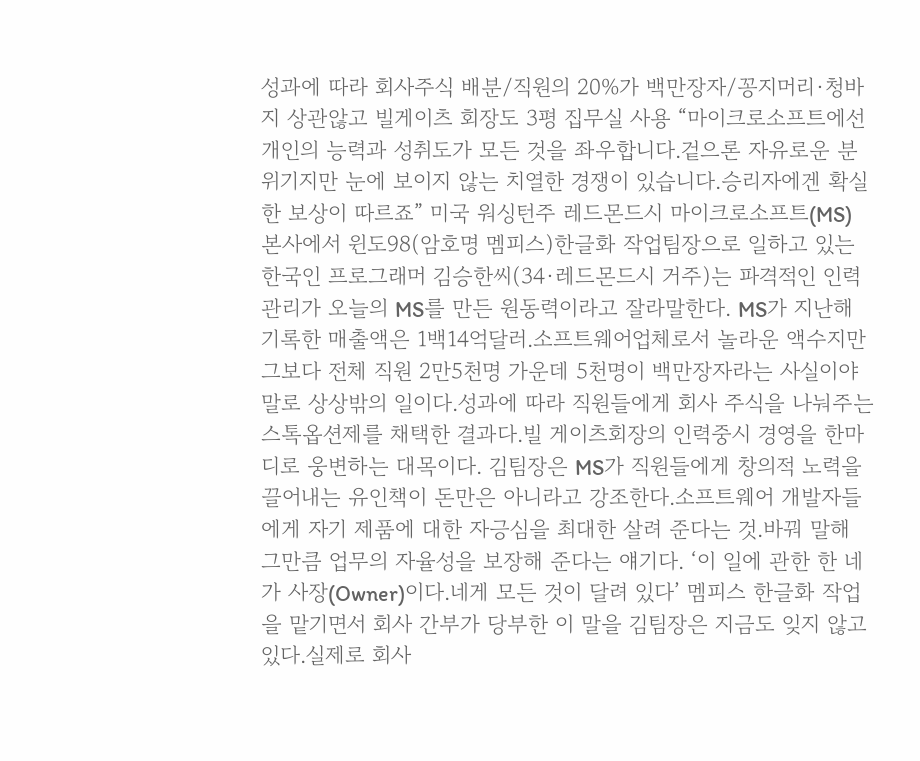성과에 따라 회사주식 배분/직원의 20%가 백만장자/꽁지머리·청바지 상관않고 빌게이츠 회장도 3평 집무실 사용 “마이크로소프트에선 개인의 능력과 성취도가 모든 것을 좌우합니다.겉으론 자유로운 분위기지만 눈에 보이지 않는 치열한 경쟁이 있습니다.승리자에겐 확실한 보상이 따르죠” 미국 워싱턴주 레드몬드시 마이크로소프트(MS) 본사에서 윈도98(암호명 멤피스)한글화 작업팀장으로 일하고 있는 한국인 프로그래머 김승한씨(34·레드몬드시 거주)는 파격적인 인력관리가 오늘의 MS를 만든 원동력이라고 잘라말한다. MS가 지난해 기록한 매출액은 1백14억달러.소프트웨어업체로서 놀라운 액수지만 그보다 전체 직원 2만5천명 가운데 5천명이 백만장자라는 사실이야말로 상상밖의 일이다.성과에 따라 직원들에게 회사 주식을 나눠주는 스톡옵션제를 채택한 결과다.빌 게이츠회장의 인력중시 경영을 한마디로 웅변하는 대목이다. 김팀장은 MS가 직원들에게 창의적 노력을 끌어내는 유인책이 돈만은 아니라고 강조한다.소프트웨어 개발자들에게 자기 제품에 대한 자긍심을 최대한 살려 준다는 것.바꿔 말해 그만큼 업무의 자율성을 보장해 준다는 얘기다. ‘이 일에 관한 한 네가 사장(Owner)이다.네게 모든 것이 달려 있다’ 멤피스 한글화 작업을 맡기면서 회사 간부가 당부한 이 말을 김팀장은 지금도 잊지 않고 있다.실제로 회사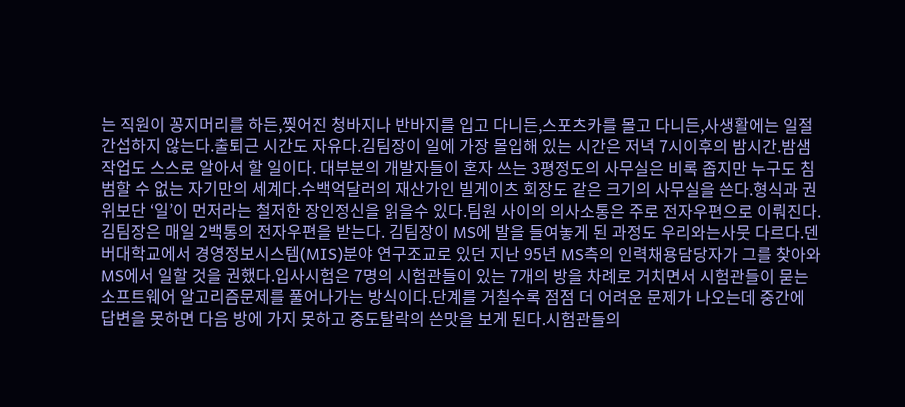는 직원이 꽁지머리를 하든,찢어진 청바지나 반바지를 입고 다니든,스포츠카를 몰고 다니든,사생활에는 일절 간섭하지 않는다.출퇴근 시간도 자유다.김팀장이 일에 가장 몰입해 있는 시간은 저녁 7시이후의 밤시간.밤샘작업도 스스로 알아서 할 일이다. 대부분의 개발자들이 혼자 쓰는 3평정도의 사무실은 비록 좁지만 누구도 침범할 수 없는 자기만의 세계다.수백억달러의 재산가인 빌게이츠 회장도 같은 크기의 사무실을 쓴다.형식과 권위보단 ‘일’이 먼저라는 철저한 장인정신을 읽을수 있다.팀원 사이의 의사소통은 주로 전자우편으로 이뤄진다.김팀장은 매일 2백통의 전자우편을 받는다. 김팀장이 MS에 발을 들여놓게 된 과정도 우리와는사뭇 다르다.덴버대학교에서 경영정보시스템(MIS)분야 연구조교로 있던 지난 95년 MS측의 인력채용담당자가 그를 찾아와 MS에서 일할 것을 권했다.입사시험은 7명의 시험관들이 있는 7개의 방을 차례로 거치면서 시험관들이 묻는 소프트웨어 알고리즘문제를 풀어나가는 방식이다.단계를 거칠수록 점점 더 어려운 문제가 나오는데 중간에 답변을 못하면 다음 방에 가지 못하고 중도탈락의 쓴맛을 보게 된다.시험관들의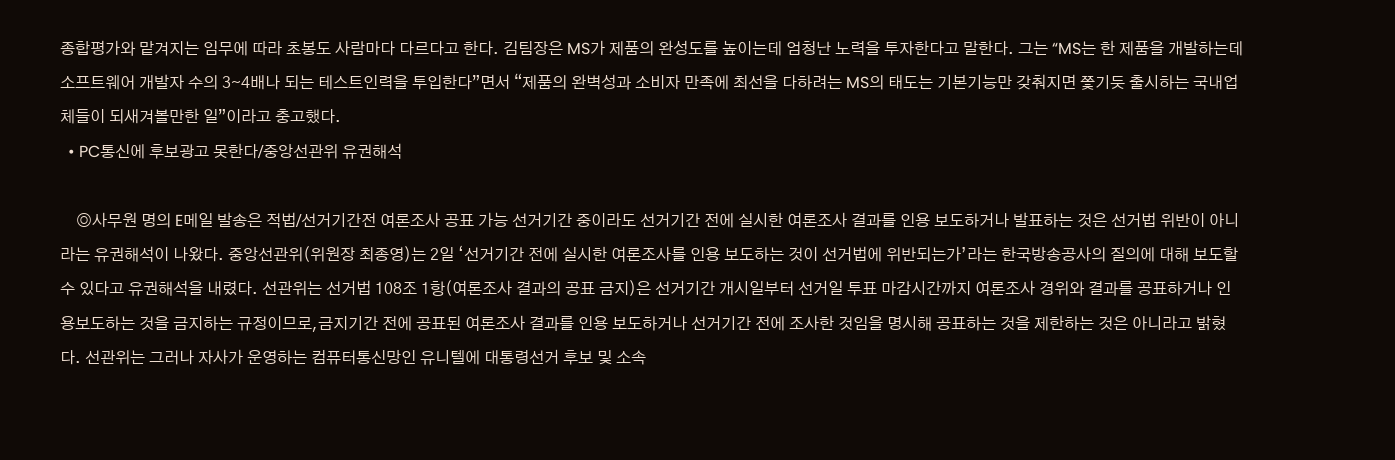종합평가와 맡겨지는 임무에 따라 초봉도 사람마다 다르다고 한다. 김팀장은 MS가 제품의 완성도를 높이는데 엄청난 노력을 투자한다고 말한다. 그는 “MS는 한 제품을 개발하는데 소프트웨어 개발자 수의 3∼4배나 되는 테스트인력을 투입한다”면서 “제품의 완벽성과 소비자 만족에 최선을 다하려는 MS의 태도는 기본기능만 갖춰지면 쫓기듯 출시하는 국내업체들이 되새겨볼만한 일”이라고 충고했다.
  • PC통신에 후보광고 못한다/중앙선관위 유권해석

    ◎사무원 명의 E메일 발송은 적법/선거기간전 여론조사 공표 가능 선거기간 중이라도 선거기간 전에 실시한 여론조사 결과를 인용 보도하거나 발표하는 것은 선거법 위반이 아니라는 유권해석이 나왔다. 중앙선관위(위원장 최종영)는 2일 ‘선거기간 전에 실시한 여론조사를 인용 보도하는 것이 선거법에 위반되는가’라는 한국방송공사의 질의에 대해 보도할 수 있다고 유권해석을 내렸다. 선관위는 선거법 108조 1항(여론조사 결과의 공표 금지)은 선거기간 개시일부터 선거일 투표 마감시간까지 여론조사 경위와 결과를 공표하거나 인용보도하는 것을 금지하는 규정이므로,금지기간 전에 공표된 여론조사 결과를 인용 보도하거나 선거기간 전에 조사한 것임을 명시해 공표하는 것을 제한하는 것은 아니라고 밝혔다. 선관위는 그러나 자사가 운영하는 컴퓨터통신망인 유니텔에 대통령선거 후보 및 소속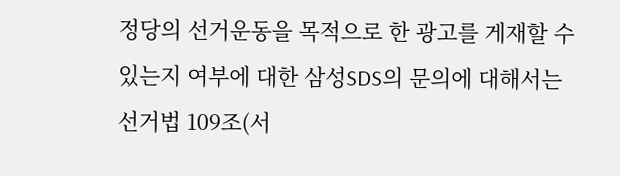정당의 선거운동을 목적으로 한 광고를 게재할 수 있는지 여부에 대한 삼성SDS의 문의에 대해서는 선거법 109조(서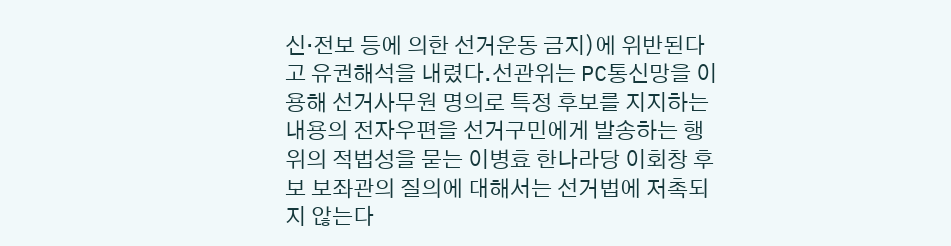신·전보 등에 의한 선거운동 금지)에 위반된다고 유권해석을 내렸다.선관위는 PC통신망을 이용해 선거사무원 명의로 특정 후보를 지지하는 내용의 전자우편을 선거구민에게 발송하는 행위의 적법성을 묻는 이병효 한나라당 이회창 후보 보좌관의 질의에 대해서는 선거법에 저촉되지 않는다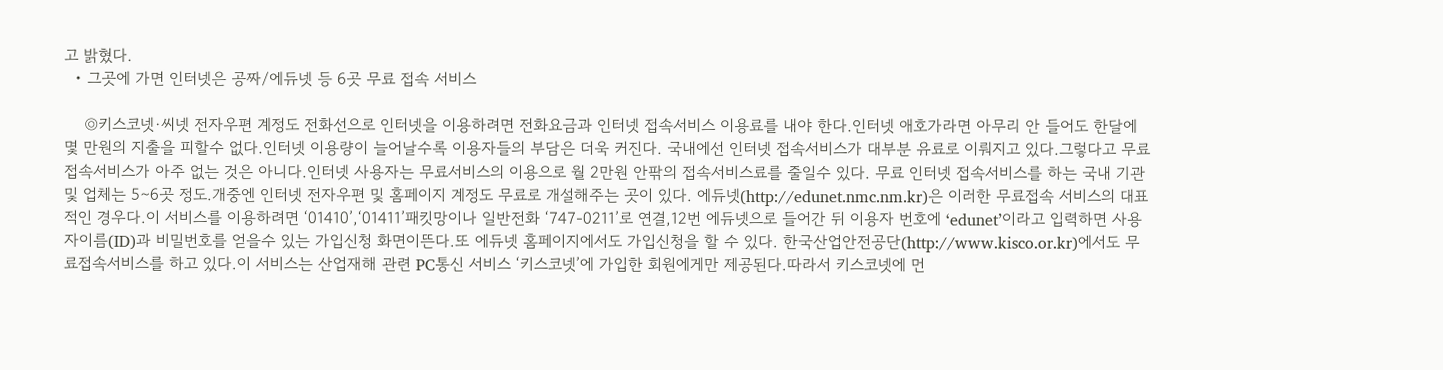고 밝혔다.
  • 그곳에 가면 인터넷은 공짜/에듀넷 등 6곳 무료 접속 서비스

    ◎키스코넷·씨넷 전자우편 계정도 전화선으로 인터넷을 이용하려면 전화요금과 인터넷 접속서비스 이용료를 내야 한다.인터넷 애호가라면 아무리 안 들어도 한달에 몇 만원의 지출을 피할수 없다.인터넷 이용량이 늘어날수록 이용자들의 부담은 더욱 커진다. 국내에선 인터넷 접속서비스가 대부분 유료로 이뤄지고 있다.그렇다고 무료 접속서비스가 아주 없는 것은 아니다.인터넷 사용자는 무료서비스의 이용으로 월 2만원 안팎의 접속서비스료를 줄일수 있다. 무료 인터넷 접속서비스를 하는 국내 기관 및 업체는 5∼6곳 정도.개중엔 인터넷 전자우편 및 홈페이지 계정도 무료로 개설해주는 곳이 있다. 에듀넷(http://edunet.nmc.nm.kr)은 이러한 무료접속 서비스의 대표적인 경우다.이 서비스를 이용하려면 ‘01410’,‘01411’패킷망이나 일반전화 ‘747-0211’로 연결,12번 에듀넷으로 들어간 뒤 이용자 번호에 ‘edunet’이라고 입력하면 사용자이름(ID)과 비밀번호를 얻을수 있는 가입신청 화면이뜬다.또 에듀넷 홈페이지에서도 가입신청을 할 수 있다. 한국산업안전공단(http://www.kisco.or.kr)에서도 무료접속서비스를 하고 있다.이 서비스는 산업재해 관련 PC통신 서비스 ‘키스코넷’에 가입한 회원에게만 제공된다.따라서 키스코넷에 먼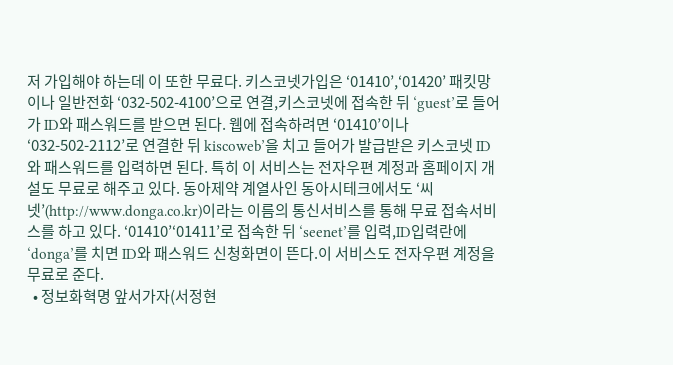저 가입해야 하는데 이 또한 무료다. 키스코넷가입은 ‘01410’,‘01420’ 패킷망이나 일반전화 ‘032-502-4100’으로 연결,키스코넷에 접속한 뒤 ‘guest’로 들어가 ID와 패스워드를 받으면 된다. 웹에 접속하려면 ‘01410’이나 ‘032-502-2112’로 연결한 뒤 kiscoweb’을 치고 들어가 발급받은 키스코넷 ID와 패스워드를 입력하면 된다. 특히 이 서비스는 전자우편 계정과 홈페이지 개설도 무료로 해주고 있다. 동아제약 계열사인 동아시테크에서도 ‘씨넷’(http://www.donga.co.kr)이라는 이름의 통신서비스를 통해 무료 접속서비스를 하고 있다. ‘01410’‘01411’로 접속한 뒤 ‘seenet’를 입력,ID입력란에 ‘donga’를 치면 ID와 패스워드 신청화면이 뜬다.이 서비스도 전자우편 계정을 무료로 준다.
  • 정보화혁명 앞서가자(서정현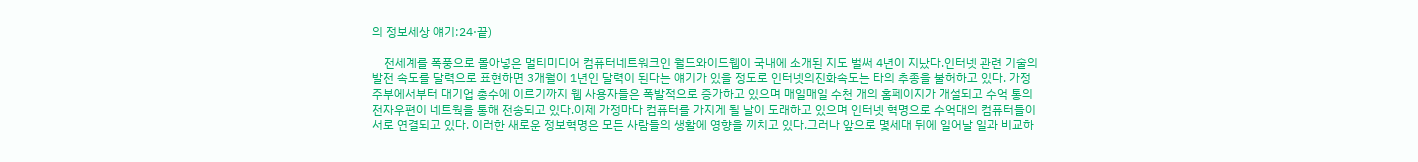의 정보세상 얘기:24·끝)

    전세계를 폭풍으로 몰아넣은 멀티미디어 컴퓨터네트워크인 월드와이드웹이 국내에 소개된 지도 벌써 4년이 지났다.인터넷 관련 기술의 발전 속도를 달력으로 표현하면 3개월이 1년인 달력이 된다는 얘기가 있을 정도로 인터넷의진화속도는 타의 추종을 불허하고 있다. 가정주부에서부터 대기업 총수에 이르기까지 웹 사용자들은 폭발적으로 증가하고 있으며 매일매일 수천 개의 홈페이지가 개설되고 수억 통의 전자우편이 네트웍을 통해 전송되고 있다.이제 가정마다 컴퓨터를 가지게 될 날이 도래하고 있으며 인터넷 혁명으로 수억대의 컴퓨터들이 서로 연결되고 있다. 이러한 새로운 정보혁명은 모든 사람들의 생활에 영향을 끼치고 있다.그러나 앞으로 몇세대 뒤에 일어날 일과 비교하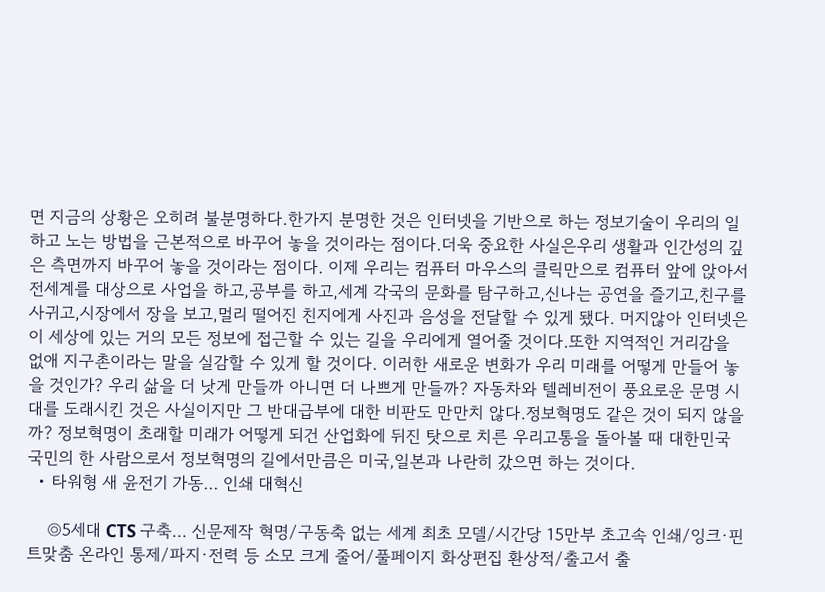면 지금의 상황은 오히려 불분명하다.한가지 분명한 것은 인터넷을 기반으로 하는 정보기술이 우리의 일하고 노는 방법을 근본적으로 바꾸어 놓을 것이라는 점이다.더욱 중요한 사실은우리 생활과 인간성의 깊은 측면까지 바꾸어 놓을 것이라는 점이다. 이제 우리는 컴퓨터 마우스의 클릭만으로 컴퓨터 앞에 앉아서 전세계를 대상으로 사업을 하고,공부를 하고,세계 각국의 문화를 탐구하고,신나는 공연을 즐기고,친구를 사귀고,시장에서 장을 보고,멀리 떨어진 친지에게 사진과 음성을 전달할 수 있게 됐다. 머지않아 인터넷은 이 세상에 있는 거의 모든 정보에 접근할 수 있는 길을 우리에게 열어줄 것이다.또한 지역적인 거리감을 없애 지구촌이라는 말을 실감할 수 있게 할 것이다. 이러한 새로운 변화가 우리 미래를 어떻게 만들어 놓을 것인가? 우리 삶을 더 낫게 만들까 아니면 더 나쁘게 만들까? 자동차와 텔레비전이 풍요로운 문명 시대를 도래시킨 것은 사실이지만 그 반대급부에 대한 비판도 만만치 않다.정보혁명도 같은 것이 되지 않을까? 정보혁명이 초래할 미래가 어떻게 되건 산업화에 뒤진 탓으로 치른 우리고통을 돌아볼 때 대한민국 국민의 한 사람으로서 정보혁명의 길에서만큼은 미국,일본과 나란히 갔으면 하는 것이다.
  • 타워형 새 윤전기 가동… 인쇄 대혁신

    ◎5세대 CTS 구축… 신문제작 혁명/구동축 없는 세계 최초 모델/시간당 15만부 초고속 인쇄/잉크·핀트맞춤 온라인 통제/파지·전력 등 소모 크게 줄어/풀페이지 화상편집 환상적/출고서 출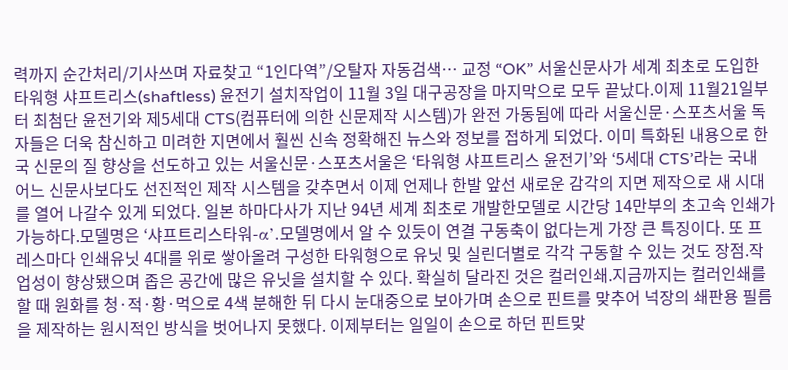력까지 순간처리/기사쓰며 자료찾고 “1인다역”/오탈자 자동검색… 교정 “OK” 서울신문사가 세계 최초로 도입한 타워형 샤프트리스(shaftless) 윤전기 설치작업이 11월 3일 대구공장을 마지막으로 모두 끝났다.이제 11월21일부터 최첨단 윤전기와 제5세대 CTS(컴퓨터에 의한 신문제작 시스템)가 완전 가동됨에 따라 서울신문·스포츠서울 독자들은 더욱 참신하고 미려한 지면에서 훨씬 신속 정확해진 뉴스와 정보를 접하게 되었다. 이미 특화된 내용으로 한국 신문의 질 향상을 선도하고 있는 서울신문·스포츠서울은 ‘타워형 샤프트리스 윤전기’와 ‘5세대 CTS’라는 국내 어느 신문사보다도 선진적인 제작 시스템을 갖추면서 이제 언제나 한발 앞선 새로운 감각의 지면 제작으로 새 시대를 열어 나갈수 있게 되었다. 일본 하마다사가 지난 94년 세계 최초로 개발한모델로 시간당 14만부의 초고속 인쇄가 가능하다.모델명은 ‘샤프트리스타워-α’.모델명에서 알 수 있듯이 연결 구동축이 없다는게 가장 큰 특징이다. 또 프레스마다 인쇄유닛 4대를 위로 쌓아올려 구성한 타워형으로 유닛 및 실린더별로 각각 구동할 수 있는 것도 장점.작업성이 향상됐으며 좁은 공간에 많은 유닛을 설치할 수 있다. 확실히 달라진 것은 컬러인쇄.지금까지는 컬러인쇄를 할 때 원화를 청·적·황·먹으로 4색 분해한 뒤 다시 눈대중으로 보아가며 손으로 핀트를 맞추어 넉장의 쇄판용 필름을 제작하는 원시적인 방식을 벗어나지 못했다. 이제부터는 일일이 손으로 하던 핀트맞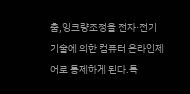춤,잉크량조정을 전자·전기 기술에 의한 컴퓨터 온라인제어로 통제하게 된다.특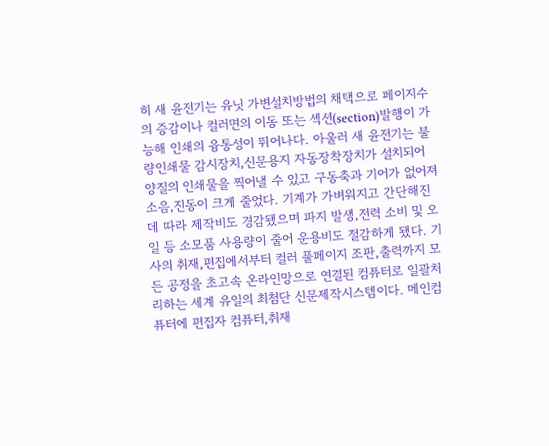히 새 윤전기는 유닛 가변설치방법의 채택으로 페이지수의 증감이나 컬러면의 이동 또는 섹션(section)발행이 가능해 인쇄의 융통성이 뛰어나다. 아울러 새 윤전기는 불량인쇄물 감시장치,신문용지 자동장착장치가 설치되어 양질의 인쇄물을 찍어낼 수 있고 구동축과 기어가 없어져 소음,진동이 크게 줄었다. 기계가 가벼워지고 간단해진데 따라 제작비도 경감됐으며 파지 발생,전력 소비 및 오일 등 소모품 사용량이 줄어 운용비도 절감하게 됐다. 기사의 취재,편집에서부터 컬러 풀페이지 조판,출력까지 모든 공정을 초고속 온라인망으로 연결된 컴퓨터로 일괄처리하는 세계 유일의 최첨단 신문제작시스템이다. 메인컴퓨터에 편집자 컴퓨터,취재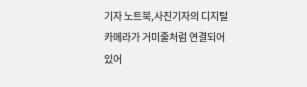기자 노트북,사진기자의 디지털카메라가 거미줄처럼 연결되어 있어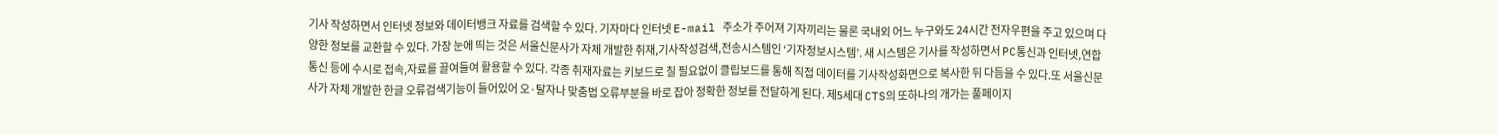기사 작성하면서 인터넷 정보와 데이터뱅크 자료를 검색할 수 있다. 기자마다 인터넷 E-mail 주소가 주어져 기자끼리는 물론 국내외 어느 누구와도 24시간 전자우편을 주고 있으며 다양한 정보를 교환할 수 있다. 가장 눈에 띄는 것은 서울신문사가 자체 개발한 취재,기사작성검색,전송시스템인 ‘기자정보시스템’. 새 시스템은 기사를 작성하면서 PC통신과 인터넷,연합통신 등에 수시로 접속,자료를 끌여들여 활용할 수 있다. 각종 취재자료는 키보드로 칠 필요없이 클립보드를 통해 직접 데이터를 기사작성화면으로 복사한 뒤 다듬을 수 있다.또 서울신문사가 자체 개발한 한글 오류검색기능이 들어있어 오·탈자나 맞춤법 오류부분을 바로 잡아 정확한 정보를 전달하게 된다. 제5세대 CTS의 또하나의 개가는 풀페이지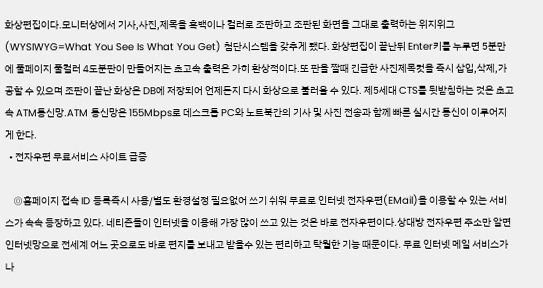화상편집이다.모니터상에서 기사,사진,제목을 흑백이나 컬러로 조판하고 조판된 화면을 그대로 출력하는 위지위그(WYSIWYG=What You See Is What You Get) 첨단시스템을 갖추게 됐다. 화상편집이 끝난뒤 Enter키를 누루면 5분만에 풀페이지 풀컬러 4도분판이 만들어지는 초고속 출력은 가히 환상적이다.또 판을 짤때 긴급한 사진제목컷을 즉시 삽입,삭제,가공할 수 있으며 조판이 끝난 화상은 DB에 저장되어 언제든지 다시 화상으로 불러올 수 있다. 제5세대 CTS를 뒷받침하는 것은 초고속 ATM통신망.ATM 통신망은 155Mbps로 데스크톱 PC와 노트북간의 기사 및 사진 전송과 함께 빠른 실시간 통신이 이루어지게 한다.
  • 전자우편 무료서비스 사이트 급증

    ◎홈페이지 접속 ID 등록즉시 사용/별도 환경설정 필요없어 쓰기 쉬워 무료로 인터넷 전자우편(EMail)을 이용할 수 있는 서비스가 속속 등장하고 있다. 네티즌들이 인터넷을 이용해 가장 많이 쓰고 있는 것은 바로 전자우편이다.상대방 전자우편 주소만 알면 인터넷망으로 전세계 어느 곳으로도 바로 편지를 보내고 받을수 있는 편리하고 탁월한 기능 때문이다. 무료 인터넷 메일 서비스가 나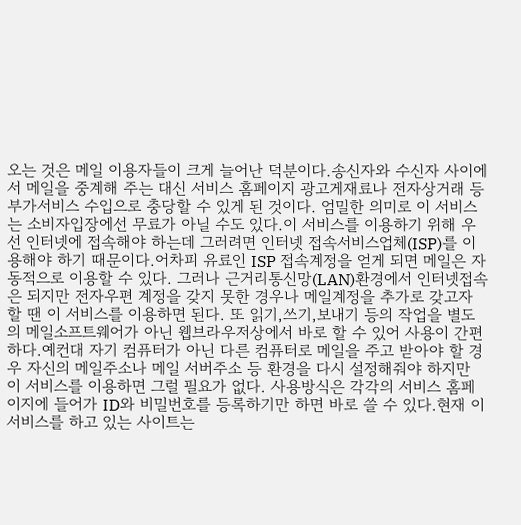오는 것은 메일 이용자들이 크게 늘어난 덕분이다.송신자와 수신자 사이에서 메일을 중계해 주는 대신 서비스 홈페이지 광고게재료나 전자상거래 등 부가서비스 수입으로 충당할 수 있게 된 것이다. 엄밀한 의미로 이 서비스는 소비자입장에선 무료가 아닐 수도 있다.이 서비스를 이용하기 위해 우선 인터넷에 접속해야 하는데 그러려면 인터넷 접속서비스업체(ISP)를 이용해야 하기 때문이다.어차피 유료인 ISP 접속계정을 얻게 되면 메일은 자동적으로 이용할 수 있다. 그러나 근거리통신망(LAN)환경에서 인터넷접속은 되지만 전자우편 계정을 갖지 못한 경우나 메일계정을 추가로 갖고자 할 땐 이 서비스를 이용하면 된다. 또 읽기,쓰기,보내기 등의 작업을 별도의 메일소프트웨어가 아닌 웹브라우저상에서 바로 할 수 있어 사용이 간편하다.예컨대 자기 컴퓨터가 아닌 다른 컴퓨터로 메일을 주고 받아야 할 경우 자신의 메일주소나 메일 서버주소 등 환경을 다시 설정해줘야 하지만 이 서비스를 이용하면 그럴 필요가 없다. 사용방식은 각각의 서비스 홈페이지에 들어가 ID와 비밀번호를 등록하기만 하면 바로 쓸 수 있다.현재 이 서비스를 하고 있는 사이트는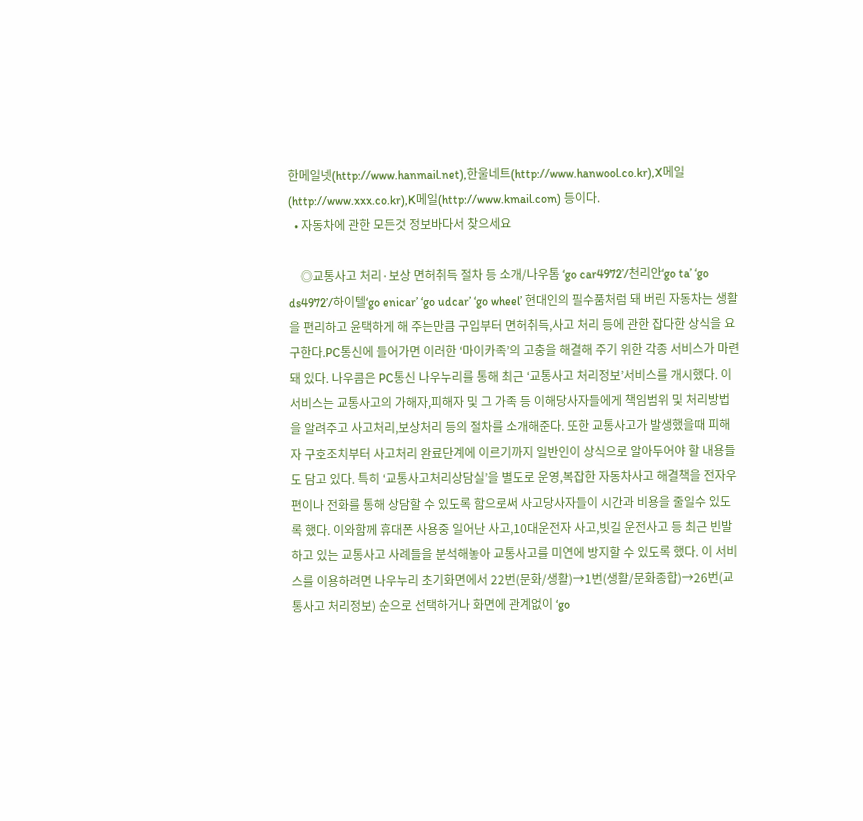한메일넷(http://www.hanmail.net),한울네트(http://www.hanwool.co.kr),X메일(http://www.xxx.co.kr),K메일(http://www.kmail.com) 등이다.
  • 자동차에 관한 모든것 정보바다서 찾으세요

    ◎교통사고 처리·보상 면허취득 절차 등 소개/나우톰 ‘go car4972’/천리안‘go ta’ ‘go ds4972’/하이텔‘go enicar’ ‘go udcar’ ‘go wheel’ 현대인의 필수품처럼 돼 버린 자동차는 생활을 편리하고 윤택하게 해 주는만큼 구입부터 면허취득,사고 처리 등에 관한 잡다한 상식을 요구한다.PC통신에 들어가면 이러한 ‘마이카족’의 고충을 해결해 주기 위한 각종 서비스가 마련돼 있다. 나우콤은 PC통신 나우누리를 통해 최근 ‘교통사고 처리정보’서비스를 개시했다. 이 서비스는 교통사고의 가해자,피해자 및 그 가족 등 이해당사자들에게 책임범위 및 처리방법을 알려주고 사고처리,보상처리 등의 절차를 소개해준다. 또한 교통사고가 발생했을때 피해자 구호조치부터 사고처리 완료단계에 이르기까지 일반인이 상식으로 알아두어야 할 내용들도 담고 있다. 특히 ‘교통사고처리상담실’을 별도로 운영,복잡한 자동차사고 해결책을 전자우편이나 전화를 통해 상담할 수 있도록 함으로써 사고당사자들이 시간과 비용을 줄일수 있도록 했다. 이와함께 휴대폰 사용중 일어난 사고,10대운전자 사고,빗길 운전사고 등 최근 빈발하고 있는 교통사고 사례들을 분석해놓아 교통사고를 미연에 방지할 수 있도록 했다. 이 서비스를 이용하려면 나우누리 초기화면에서 22번(문화/생활)→1번(생활/문화종합)→26번(교통사고 처리정보) 순으로 선택하거나 화면에 관계없이 ‘go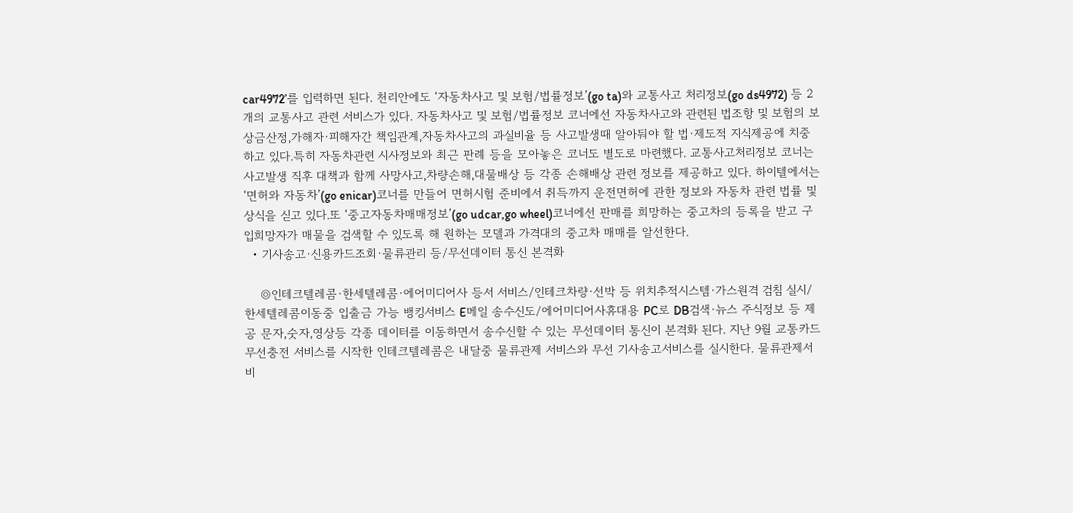car4972’를 입력하면 된다. 천리안에도 ‘자동차사고 및 보험/법률정보’(go ta)와 교통사고 처리정보(go ds4972) 등 2개의 교통사고 관련 서비스가 있다. 자동차사고 및 보험/법률정보 코너에선 자동차사고와 관련된 법조항 및 보험의 보상금산정,가해자·피해자간 책임관계,자동차사고의 과실비율 등 사고발생때 알아둬야 할 법·제도적 지식제공에 치중하고 있다.특히 자동차관련 시사정보와 최근 판례 등을 모아놓은 코너도 별도로 마련했다. 교통사고처리정보 코너는 사고발생 직후 대책과 함께 사망사고,차량손해,대물배상 등 각종 손해배상 관련 정보를 제공하고 있다. 하이텔에서는 ‘면허와 자동차’(go enicar)코너를 만들어 면허시험 준비에서 취득까지 운전면허에 관한 정보와 자동차 관련 법률 및 상식을 싣고 있다.또 ‘중고자동차매매정보’(go udcar,go wheel)코너에선 판매를 희망하는 중고차의 등록을 받고 구입희망자가 매물을 검색할 수 있도록 해 원하는 모델과 가격대의 중고차 매매를 알선한다.
  • 기사송고·신용카드조회·물류관리 등/무선데이터 통신 본격화

    ◎인테크텔레콤·한세텔레콤·에어미디어사 등서 서비스/인테크차량·선박 등 위치추적시스템·가스원격 검침 실시/한세텔레콤이동중 입출금 가능 뱅킹서비스 E메일 송수신도/에어미디어사휴대용 PC로 DB검색·뉴스 주식정보 등 제공 문자,숫자,영상등 각종 데이터를 이동하면서 송수신할 수 있는 무선데이터 통신이 본격화 된다. 지난 9월 교통카드 무선충전 서비스를 시작한 인테크텔레콤은 내달중 물류관제 서비스와 무선 기사송고서비스를 실시한다. 물류관제서비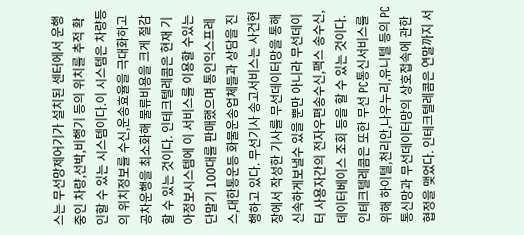스는 무선망제어기가 설치된 센터에서 운행중인 차량,선박,비행기 등의 위치를 추적 확인할 수 있는 시스템이다.이 시스템은 차량등의 위치정보를 수신,운송효율을 극대화하고 공차운행을 최소화해 물류비용을 크게 절감할 수 있는 것이다. 인테크텔레콤은 현재 기아정보시스템에 이 서비스를 이용할 수있는 단말기 100대를 판매했으며 통인익스프레스,대한통운등 화물운송업체들과 상담을 진행하고 있다. 무선기사 송고서비스는 사건현장에서 작성한 기사를 무선데이터망을 통해 신속하게보낼수 있을 뿐만 아니라 무선데이터 사용자간의 전자우편송수신,팩스 송수신,데이터베이스 조회 등을 할 수 있는 것이다. 인테크텔레콤은 또한 무선 PC통신서비스를 위해 하이텔,천리안,나우누리,유니텔 등의 PC통신망과 무선데이터망의 상호접속에 관한 협정을 맺었다. 인테크텔레콤은 연말까지 서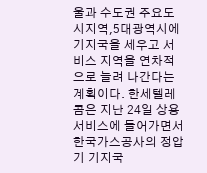울과 수도권 주요도시지역,5대광역시에 기지국을 세우고 서비스 지역을 연차적으로 늘려 나간다는 계획이다. 한세텔레콤은 지난 24일 상용서비스에 들어가면서 한국가스공사의 정압기 기지국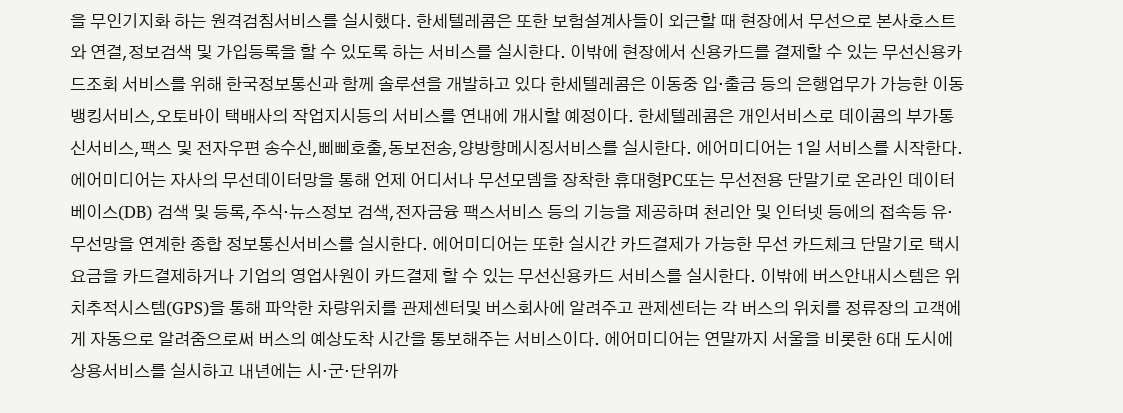을 무인기지화 하는 원격검침서비스를 실시했다. 한세텔레콤은 또한 보험설계사들이 외근할 때 현장에서 무선으로 본사호스트와 연결,정보검색 및 가입등록을 할 수 있도록 하는 서비스를 실시한다. 이밖에 현장에서 신용카드를 결제할 수 있는 무선신용카드조회 서비스를 위해 한국정보통신과 함께 솔루션을 개발하고 있다 한세텔레콤은 이동중 입·출금 등의 은행업무가 가능한 이동뱅킹서비스,오토바이 택배사의 작업지시등의 서비스를 연내에 개시할 예정이다. 한세텔레콤은 개인서비스로 데이콤의 부가통신서비스,팩스 및 전자우편 송수신,삐삐호출,동보전송,양방향메시징서비스를 실시한다. 에어미디어는 1일 서비스를 시작한다. 에어미디어는 자사의 무선데이터망을 통해 언제 어디서나 무선모뎀을 장착한 휴대형PC또는 무선전용 단말기로 온라인 데이터베이스(DB) 검색 및 등록,주식·뉴스정보 검색,전자금융 팩스서비스 등의 기능을 제공하며 천리안 및 인터넷 등에의 접속등 유·무선망을 연계한 종합 정보통신서비스를 실시한다. 에어미디어는 또한 실시간 카드결제가 가능한 무선 카드체크 단말기로 택시요금을 카드결제하거나 기업의 영업사원이 카드결제 할 수 있는 무선신용카드 서비스를 실시한다. 이밖에 버스안내시스템은 위치추적시스템(GPS)을 통해 파악한 차량위치를 관제센터및 버스회사에 알려주고 관제센터는 각 버스의 위치를 정류장의 고객에게 자동으로 알려줌으로써 버스의 예상도착 시간을 통보해주는 서비스이다. 에어미디어는 연말까지 서울을 비롯한 6대 도시에 상용서비스를 실시하고 내년에는 시·군·단위까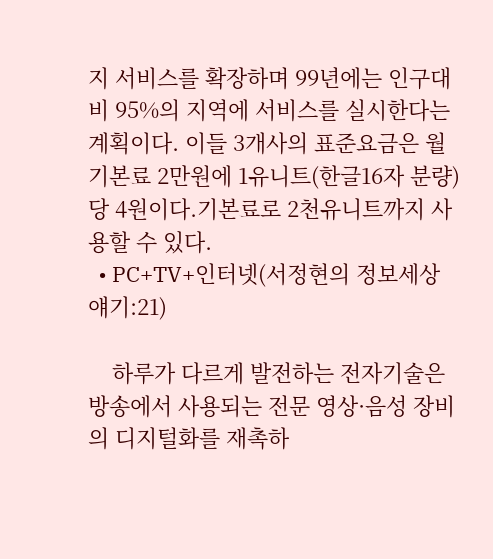지 서비스를 확장하며 99년에는 인구대비 95%의 지역에 서비스를 실시한다는 계획이다. 이들 3개사의 표준요금은 월 기본료 2만원에 1유니트(한글16자 분량)당 4원이다.기본료로 2천유니트까지 사용할 수 있다.
  • PC+TV+인터넷(서정현의 정보세상 얘기:21)

    하루가 다르게 발전하는 전자기술은 방송에서 사용되는 전문 영상·음성 장비의 디지털화를 재촉하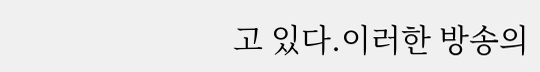고 있다.이러한 방송의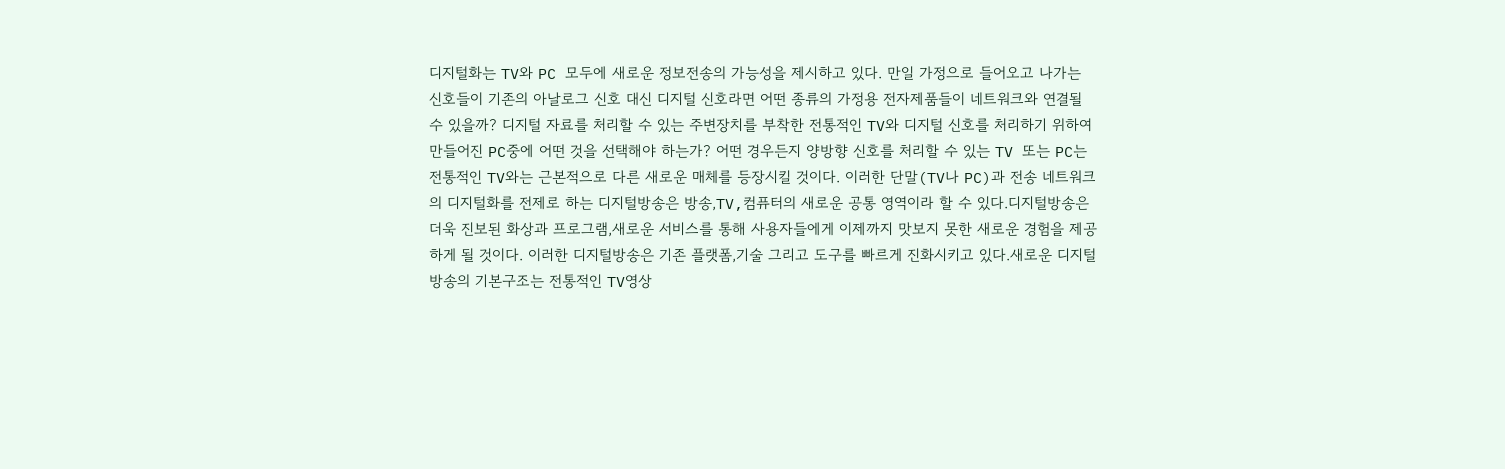디지털화는 TV와 PC 모두에 새로운 정보전송의 가능성을 제시하고 있다. 만일 가정으로 들어오고 나가는 신호들이 기존의 아날로그 신호 대신 디지털 신호라면 어떤 종류의 가정용 전자제품들이 네트워크와 연결될 수 있을까? 디지털 자료를 처리할 수 있는 주변장치를 부착한 전통적인 TV와 디지털 신호를 처리하기 위하여 만들어진 PC중에 어떤 것을 선택해야 하는가? 어떤 경우든지 양방향 신호를 처리할 수 있는 TV 또는 PC는 전통적인 TV와는 근본적으로 다른 새로운 매체를 등장시킬 것이다. 이러한 단말(TV나 PC)과 전송 네트워크의 디지털화를 전제로 하는 디지털방송은 방송,TV,컴퓨터의 새로운 공통 영역이라 할 수 있다.디지털방송은 더욱 진보된 화상과 프로그램,새로운 서비스를 통해 사용자들에게 이제까지 맛보지 못한 새로운 경험을 제공하게 될 것이다. 이러한 디지털방송은 기존 플랫폼,기술 그리고 도구를 빠르게 진화시키고 있다.새로운 디지털방송의 기본구조는 전통적인 TV영상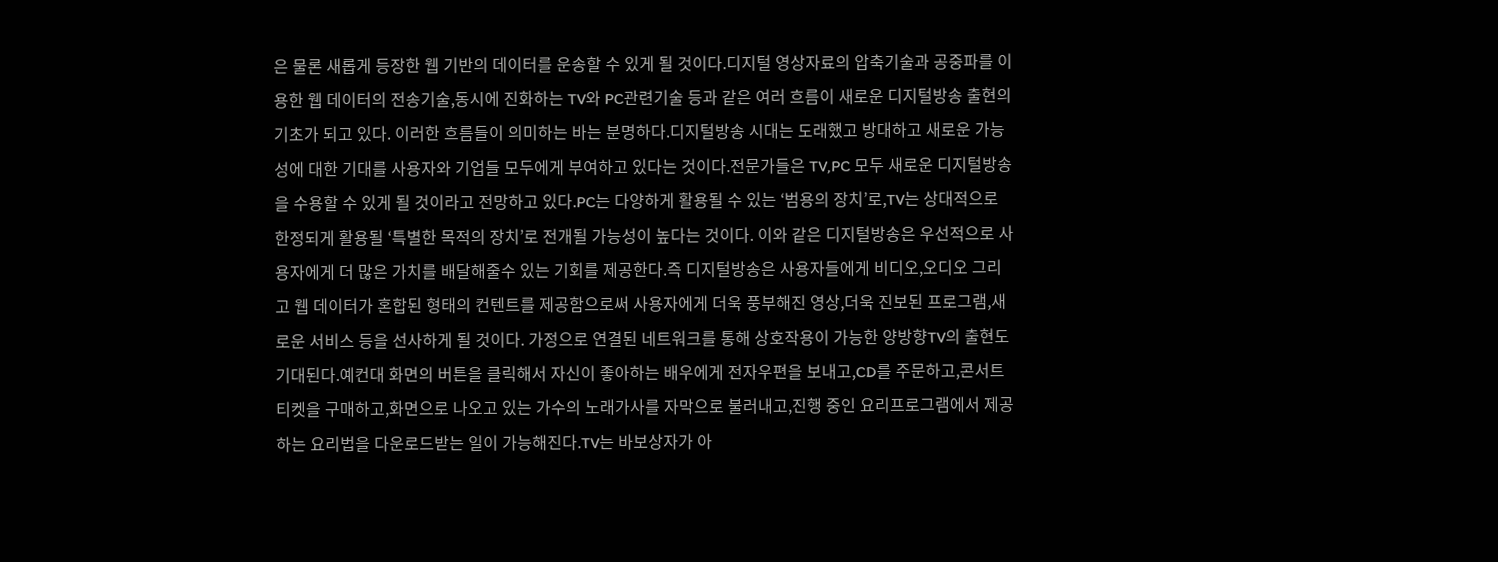은 물론 새롭게 등장한 웹 기반의 데이터를 운송할 수 있게 될 것이다.디지털 영상자료의 압축기술과 공중파를 이용한 웹 데이터의 전송기술,동시에 진화하는 TV와 PC관련기술 등과 같은 여러 흐름이 새로운 디지털방송 출현의 기초가 되고 있다. 이러한 흐름들이 의미하는 바는 분명하다.디지털방송 시대는 도래했고 방대하고 새로운 가능성에 대한 기대를 사용자와 기업들 모두에게 부여하고 있다는 것이다.전문가들은 TV,PC 모두 새로운 디지털방송을 수용할 수 있게 될 것이라고 전망하고 있다.PC는 다양하게 활용될 수 있는 ‘범용의 장치’로,TV는 상대적으로 한정되게 활용될 ‘특별한 목적의 장치’로 전개될 가능성이 높다는 것이다. 이와 같은 디지털방송은 우선적으로 사용자에게 더 많은 가치를 배달해줄수 있는 기회를 제공한다.즉 디지털방송은 사용자들에게 비디오,오디오 그리고 웹 데이터가 혼합된 형태의 컨텐트를 제공함으로써 사용자에게 더욱 풍부해진 영상,더욱 진보된 프로그램,새로운 서비스 등을 선사하게 될 것이다. 가정으로 연결된 네트워크를 통해 상호작용이 가능한 양방향TV의 출현도 기대된다.예컨대 화면의 버튼을 클릭해서 자신이 좋아하는 배우에게 전자우편을 보내고,CD를 주문하고,콘서트 티켓을 구매하고,화면으로 나오고 있는 가수의 노래가사를 자막으로 불러내고,진행 중인 요리프로그램에서 제공하는 요리법을 다운로드받는 일이 가능해진다.TV는 바보상자가 아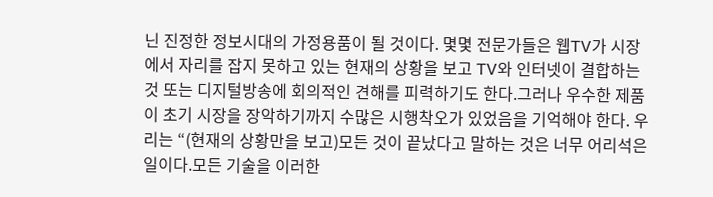닌 진정한 정보시대의 가정용품이 될 것이다. 몇몇 전문가들은 웹TV가 시장에서 자리를 잡지 못하고 있는 현재의 상황을 보고 TV와 인터넷이 결합하는 것 또는 디지털방송에 회의적인 견해를 피력하기도 한다.그러나 우수한 제품이 초기 시장을 장악하기까지 수많은 시행착오가 있었음을 기억해야 한다. 우리는 “(현재의 상황만을 보고)모든 것이 끝났다고 말하는 것은 너무 어리석은 일이다.모든 기술을 이러한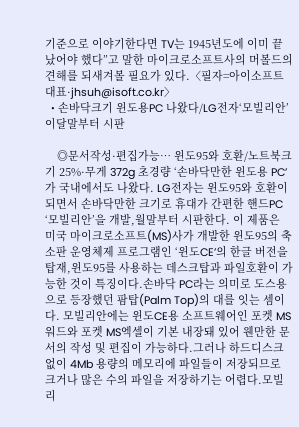기준으로 이야기한다면 TV는 1945년도에 이미 끝났어야 했다”고 말한 마이크로소프트사의 머볼드의 견해를 되새겨볼 필요가 있다.〈필자=아이소프트 대표·jhsuh@isoft.co.kr〉
  • 손바닥크기 윈도용PC 나왔다/LG전자‘모빌리안’ 이달말부터 시판

    ◎문서작성·편집가능… 윈도95와 호환/노트북크기 25%·무게 372g 초경량 ‘손바닥만한 윈도용 PC’가 국내에서도 나왔다. LG전자는 윈도95와 호환이 되면서 손바닥만한 크기로 휴대가 간편한 핸드PC ‘모빌리안’을 개발,월말부터 시판한다. 이 제품은 미국 마이크로소프트(MS)사가 개발한 윈도95의 축소판 운영체제 프로그램인 ‘윈도CE’의 한글 버전을 탑재,윈도95를 사용하는 데스크탑과 파일호환이 가능한 것이 특징이다.손바닥 PC라는 의미로 도스용으로 등장했던 팜탑(Palm Top)의 대를 잇는 셈이다. 모빌리안에는 윈도CE용 소프트웨어인 포켓 MS워드와 포켓 MS엑셀이 기본 내장돼 있어 웬만한 문서의 작성 및 편집이 가능하다.그러나 하드디스크 없이 4Mb 용량의 메모리에 파일들이 저장되므로 크거나 많은 수의 파일을 저장하기는 어렵다.모빌리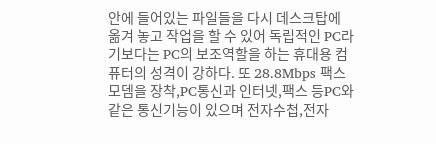안에 들어있는 파일들을 다시 데스크탑에 옮겨 놓고 작업을 할 수 있어 독립적인 PC라기보다는 PC의 보조역할을 하는 휴대용 컴퓨터의 성격이 강하다. 또 28.8Mbps 팩스모뎀을 장착,PC통신과 인터넷,팩스 등PC와 같은 통신기능이 있으며 전자수첩,전자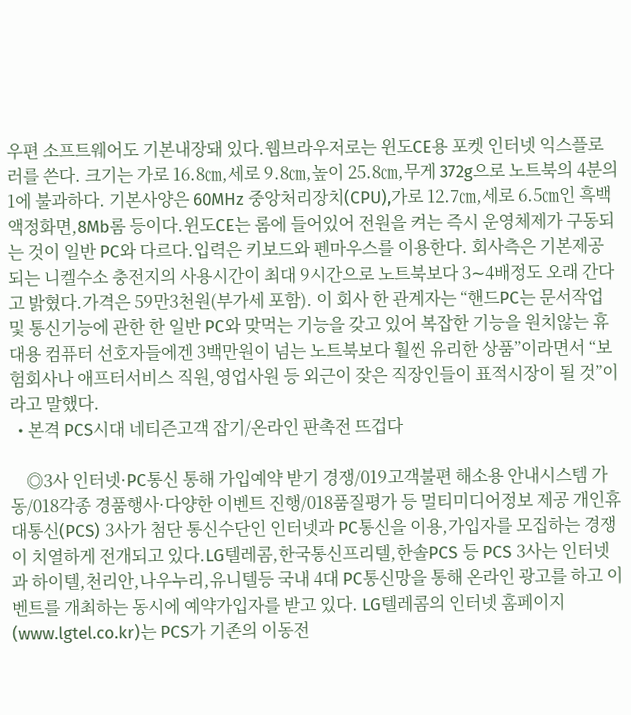우편 소프트웨어도 기본내장돼 있다.웹브라우저로는 윈도CE용 포켓 인터넷 익스플로러를 쓴다. 크기는 가로 16.8㎝,세로 9.8㎝,높이 25.8㎝,무게 372g으로 노트북의 4분의 1에 불과하다. 기본사양은 60MHz 중앙처리장치(CPU),가로 12.7㎝,세로 6.5㎝인 흑백 액정화면,8Mb롬 등이다.윈도CE는 롬에 들어있어 전원을 켜는 즉시 운영체제가 구동되는 것이 일반 PC와 다르다.입력은 키보드와 펜마우스를 이용한다. 회사측은 기본제공되는 니켈수소 충전지의 사용시간이 최대 9시간으로 노트북보다 3∼4배정도 오래 간다고 밝혔다.가격은 59만3천원(부가세 포함). 이 회사 한 관계자는 “핸드PC는 문서작업 및 통신기능에 관한 한 일반 PC와 맞먹는 기능을 갖고 있어 복잡한 기능을 원치않는 휴대용 컴퓨터 선호자들에겐 3백만원이 넘는 노트북보다 훨씬 유리한 상품”이라면서 “보험회사나 애프터서비스 직원,영업사원 등 외근이 잦은 직장인들이 표적시장이 될 것”이라고 말했다.
  • 본격 PCS시대 네티즌고객 잡기/온라인 판촉전 뜨겁다

    ◎3사 인터넷·PC통신 통해 가입예약 받기 경쟁/019고객불편 해소용 안내시스템 가동/018각종 경품행사·다양한 이벤트 진행/018품질평가 등 멀티미디어정보 제공 개인휴대통신(PCS) 3사가 첨단 통신수단인 인터넷과 PC통신을 이용,가입자를 모집하는 경쟁이 치열하게 전개되고 있다.LG텔레콤,한국통신프리텔,한솔PCS 등 PCS 3사는 인터넷과 하이텔,천리안,나우누리,유니텔등 국내 4대 PC통신망을 통해 온라인 광고를 하고 이벤트를 개최하는 동시에 예약가입자를 받고 있다. LG텔레콤의 인터넷 홈페이지(www.lgtel.co.kr)는 PCS가 기존의 이동전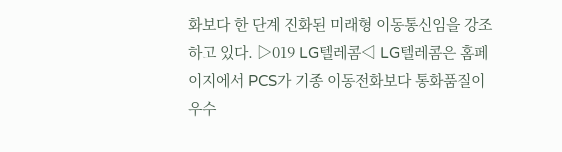화보다 한 단계 진화된 미래형 이동통신임을 강조하고 있다. ▷019 LG텔레콤◁ LG텔레콤은 홈페이지에서 PCS가 기종 이동전화보다 통화품질이 우수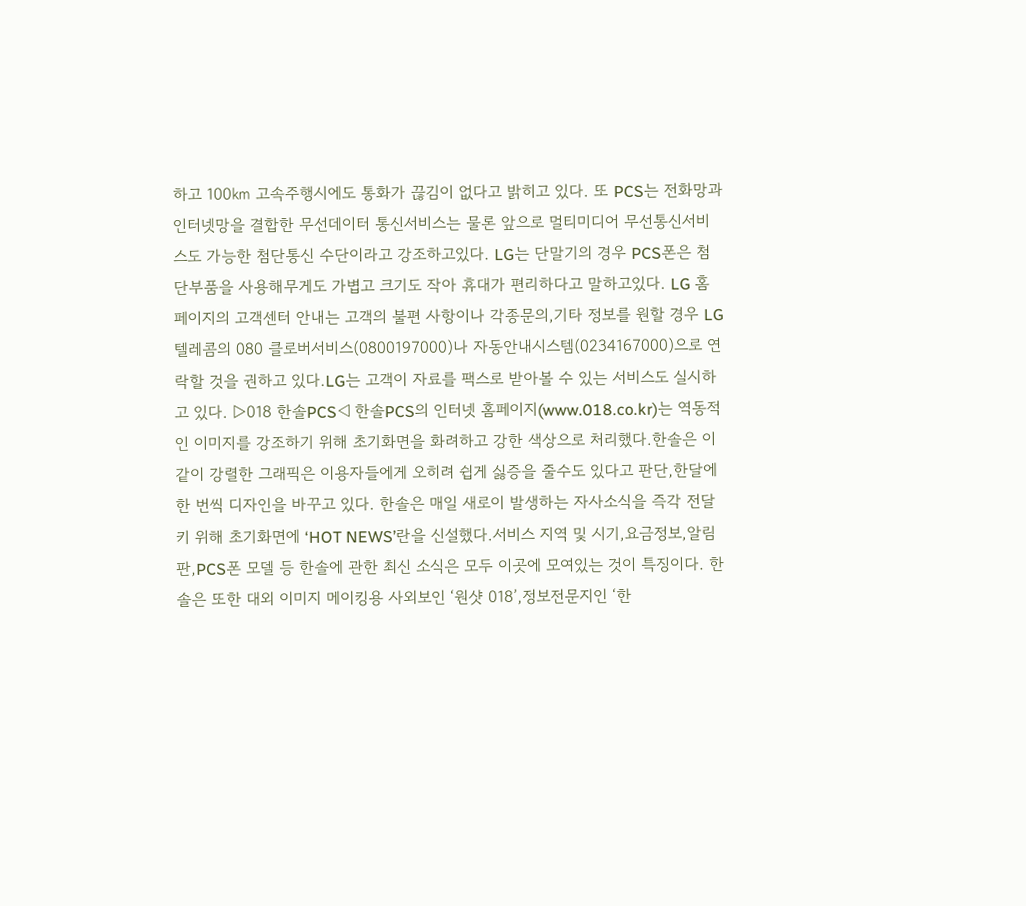하고 100㎞ 고속주행시에도 통화가 끊김이 없다고 밝히고 있다. 또 PCS는 전화망과 인터넷망을 결합한 무선데이터 통신서비스는 물론 앞으로 멀티미디어 무선통신서비스도 가능한 첨단통신 수단이라고 강조하고있다. LG는 단말기의 경우 PCS폰은 첨단부품을 사용해무게도 가볍고 크기도 작아 휴대가 편리하다고 말하고있다. LG 홈페이지의 고객센터 안내는 고객의 불편 사항이나 각종문의,기타 정보를 원할 경우 LG텔레콤의 080 클로버서비스(0800197000)나 자동안내시스템(0234167000)으로 연락할 것을 권하고 있다.LG는 고객이 자료를 팩스로 받아볼 수 있는 서비스도 실시하고 있다. ▷018 한솔PCS◁ 한솔PCS의 인터넷 홈페이지(www.018.co.kr)는 역동적인 이미지를 강조하기 위해 초기화면을 화려하고 강한 색상으로 처리했다.한솔은 이같이 강렬한 그래픽은 이용자들에게 오히려 쉽게 싫증을 줄수도 있다고 판단,한달에 한 번씩 디자인을 바꾸고 있다. 한솔은 매일 새로이 발생하는 자사소식을 즉각 전달키 위해 초기화면에 ‘HOT NEWS’란을 신설했다.서비스 지역 및 시기,요금정보,알림판,PCS폰 모델 등 한솔에 관한 최신 소식은 모두 이곳에 모여있는 것이 특징이다. 한솔은 또한 대외 이미지 메이킹용 사외보인 ‘원샷 018’,정보전문지인 ‘한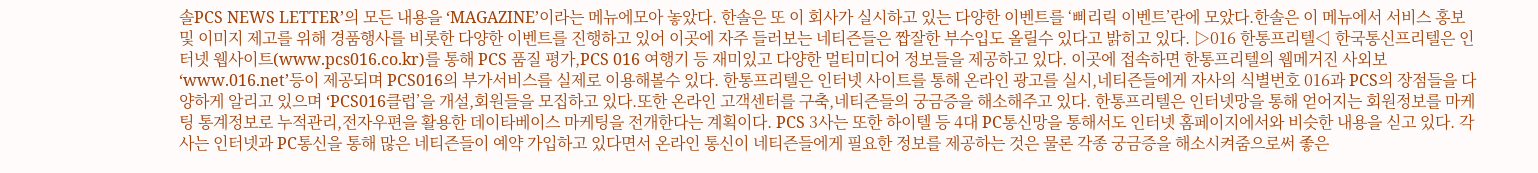솔PCS NEWS LETTER’의 모든 내용을 ‘MAGAZINE’이라는 메뉴에모아 놓았다. 한솔은 또 이 회사가 실시하고 있는 다양한 이벤트를 ‘삐리릭 이벤트’란에 모았다.한솔은 이 메뉴에서 서비스 홍보 및 이미지 제고를 위해 경품행사를 비롯한 다양한 이벤트를 진행하고 있어 이곳에 자주 들러보는 네티즌들은 짭잘한 부수입도 올릴수 있다고 밝히고 있다. ▷016 한통프리텔◁ 한국통신프리텔은 인터넷 웹사이트(www.pcs016.co.kr)를 통해 PCS 품질 평가,PCS 016 여행기 등 재미있고 다양한 멀티미디어 정보들을 제공하고 있다. 이곳에 접속하면 한통프리텔의 웹메거진 사외보 ‘www.016.net’등이 제공되며 PCS016의 부가서비스를 실제로 이용해볼수 있다. 한통프리텔은 인터넷 사이트를 통해 온라인 광고를 실시,네티즌들에게 자사의 식별번호 016과 PCS의 장점들을 다양하게 알리고 있으며 ‘PCS016클럽’을 개설,회원들을 모집하고 있다.또한 온라인 고객센터를 구축,네티즌들의 궁금증을 해소해주고 있다. 한통프리텔은 인터넷망을 통해 얻어지는 회원정보를 마케팅 통계정보로 누적관리,전자우편을 활용한 데이타베이스 마케팅을 전개한다는 계획이다. PCS 3사는 또한 하이텔 등 4대 PC통신망을 통해서도 인터넷 홈페이지에서와 비슷한 내용을 싣고 있다. 각사는 인터넷과 PC통신을 통해 많은 네티즌들이 예약 가입하고 있다면서 온라인 통신이 네티즌들에게 필요한 정보를 제공하는 것은 물론 각종 궁금증을 해소시켜줌으로써 좋은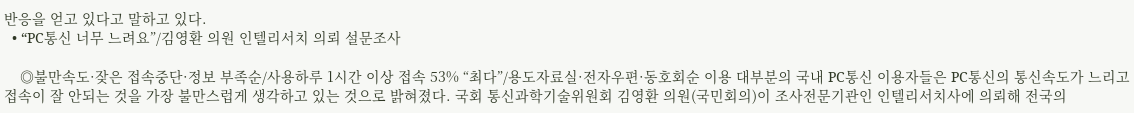반응을 얻고 있다고 말하고 있다.
  • “PC통신 너무 느려요”/김영환 의원 인텔리서치 의뢰 설문조사

    ◎불만속도·잦은 접속중단·정보 부족순/사용하루 1시간 이상 접속 53% “최다”/용도자료실·전자우편·동호회순 이용 대부분의 국내 PC통신 이용자들은 PC통신의 통신속도가 느리고 접속이 잘 안되는 것을 가장 불만스럽게 생각하고 있는 것으로 밝혀졌다. 국회 통신과학기술위원회 김영환 의원(국민회의)이 조사전문기관인 인텔리서치사에 의뢰해 전국의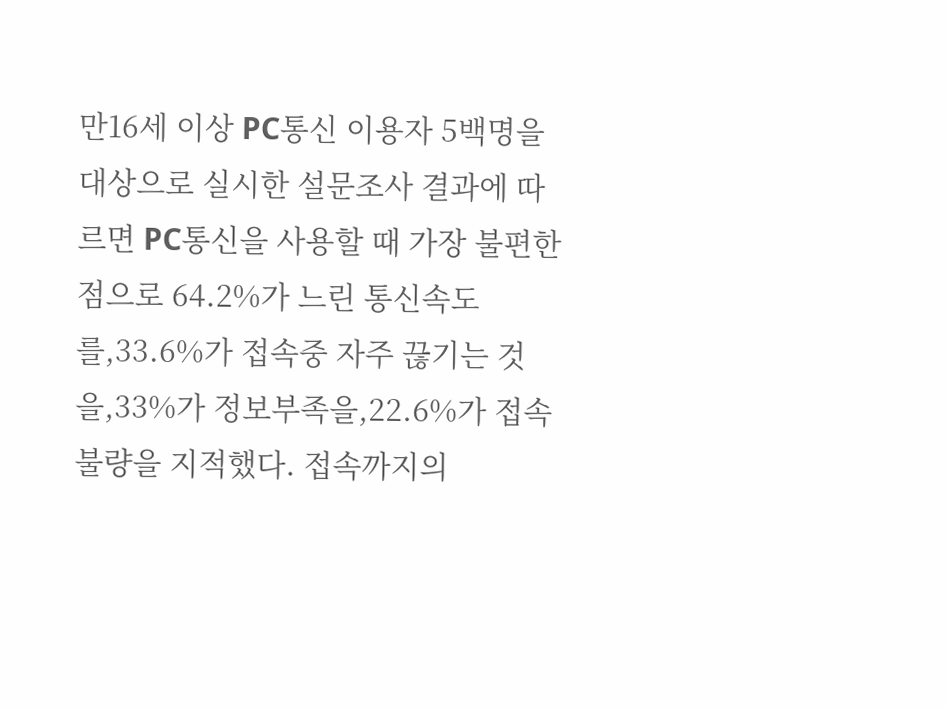만16세 이상 PC통신 이용자 5백명을 대상으로 실시한 설문조사 결과에 따르면 PC통신을 사용할 때 가장 불편한 점으로 64.2%가 느린 통신속도를,33.6%가 접속중 자주 끊기는 것을,33%가 정보부족을,22.6%가 접속불량을 지적했다. 접속까지의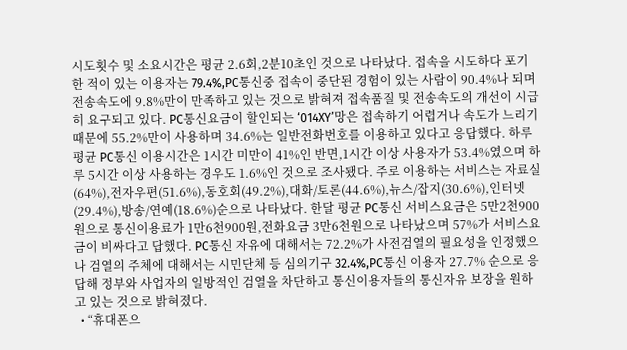시도횟수 및 소요시간은 평균 2.6회,2분10초인 것으로 나타났다. 접속을 시도하다 포기한 적이 있는 이용자는 79.4%,PC통신중 접속이 중단된 경험이 있는 사람이 90.4%나 되며 전송속도에 9.8%만이 만족하고 있는 것으로 밝혀져 접속품질 및 전송속도의 개선이 시급히 요구되고 있다. PC통신요금이 할인되는 ‘014XY’망은 접속하기 어렵거나 속도가 느리기때문에 55.2%만이 사용하며 34.6%는 일반전화번호를 이용하고 있다고 응답했다. 하루 평균 PC통신 이용시간은 1시간 미만이 41%인 반면,1시간 이상 사용자가 53.4%였으며 하루 5시간 이상 사용하는 경우도 1.6%인 것으로 조사됐다. 주로 이용하는 서비스는 자료실(64%),전자우편(51.6%),동호회(49.2%),대화/토론(44.6%),뉴스/잡지(30.6%),인터넷(29.4%),방송/연예(18.6%)순으로 나타났다. 한달 평균 PC통신 서비스요금은 5만2천900원으로 통신이용료가 1만6천900원,전화요금 3만6천원으로 나타났으며 57%가 서비스요금이 비싸다고 답했다. PC통신 자유에 대해서는 72.2%가 사전검열의 필요성을 인정했으나 검열의 주체에 대해서는 시민단체 등 심의기구 32.4%,PC통신 이용자 27.7% 순으로 응답해 정부와 사업자의 일방적인 검열을 차단하고 통신이용자들의 통신자유 보장을 원하고 있는 것으로 밝혀졌다.
  • “휴대폰으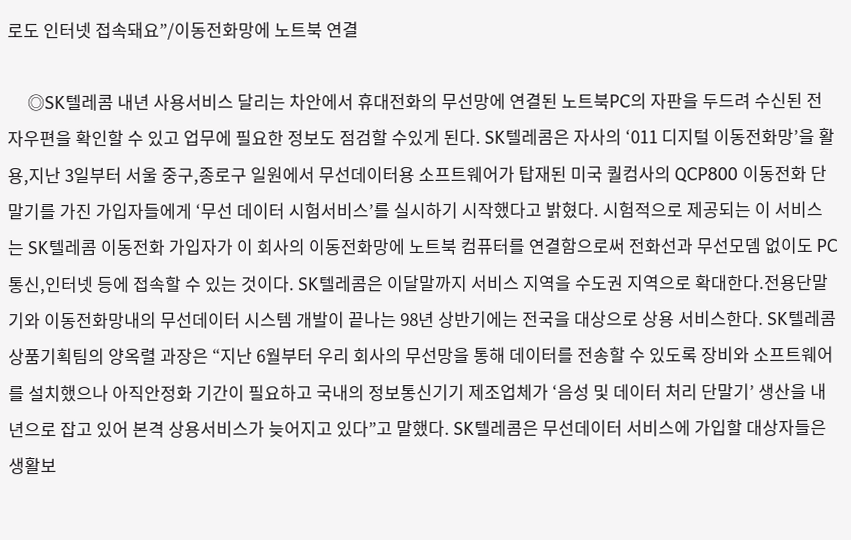로도 인터넷 접속돼요”/이동전화망에 노트북 연결

    ◎SK텔레콤 내년 사용서비스 달리는 차안에서 휴대전화의 무선망에 연결된 노트북PC의 자판을 두드려 수신된 전자우편을 확인할 수 있고 업무에 필요한 정보도 점검할 수있게 된다. SK텔레콤은 자사의 ‘011 디지털 이동전화망’을 활용,지난 3일부터 서울 중구,종로구 일원에서 무선데이터용 소프트웨어가 탑재된 미국 퀄컴사의 QCP800 이동전화 단말기를 가진 가입자들에게 ‘무선 데이터 시험서비스’를 실시하기 시작했다고 밝혔다. 시험적으로 제공되는 이 서비스는 SK텔레콤 이동전화 가입자가 이 회사의 이동전화망에 노트북 컴퓨터를 연결함으로써 전화선과 무선모뎀 없이도 PC통신,인터넷 등에 접속할 수 있는 것이다. SK텔레콤은 이달말까지 서비스 지역을 수도권 지역으로 확대한다.전용단말기와 이동전화망내의 무선데이터 시스템 개발이 끝나는 98년 상반기에는 전국을 대상으로 상용 서비스한다. SK텔레콤 상품기획팀의 양옥렬 과장은 “지난 6월부터 우리 회사의 무선망을 통해 데이터를 전송할 수 있도록 장비와 소프트웨어를 설치했으나 아직안정화 기간이 필요하고 국내의 정보통신기기 제조업체가 ‘음성 및 데이터 처리 단말기’ 생산을 내년으로 잡고 있어 본격 상용서비스가 늦어지고 있다”고 말했다. SK텔레콤은 무선데이터 서비스에 가입할 대상자들은 생활보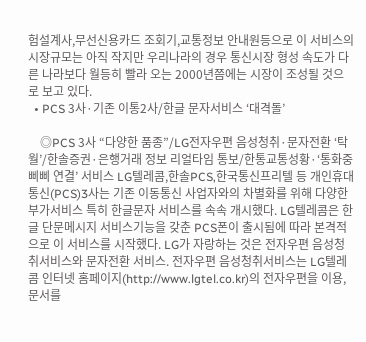험설계사,무선신용카드 조회기,교통정보 안내원등으로 이 서비스의 시장규모는 아직 작지만 우리나라의 경우 통신시장 형성 속도가 다른 나라보다 월등히 빨라 오는 2000년쯤에는 시장이 조성될 것으로 보고 있다.
  • PCS 3사·기존 이통2사/한글 문자서비스 ‘대격돌’

    ◎PCS 3사 “다양한 품종”/LG전자우편 음성청취·문자전환 ‘탁월’/한솔증권·은행거래 정보 리얼타임 통보/한통교통성황·‘통화중 삐삐 연결’ 서비스 LG텔레콤,한솔PCS,한국통신프리텔 등 개인휴대통신(PCS)3사는 기존 이동통신 사업자와의 차별화를 위해 다양한 부가서비스 특히 한글문자 서비스를 속속 개시했다. LG텔레콤은 한글 단문메시지 서비스기능을 갖춘 PCS폰이 출시됨에 따라 본격적으로 이 서비스를 시작했다. LG가 자랑하는 것은 전자우편 음성청취서비스와 문자전환 서비스. 전자우편 음성청취서비스는 LG텔레콤 인터넷 홈페이지(http://www.lgtel.co.kr)의 전자우편을 이용,문서를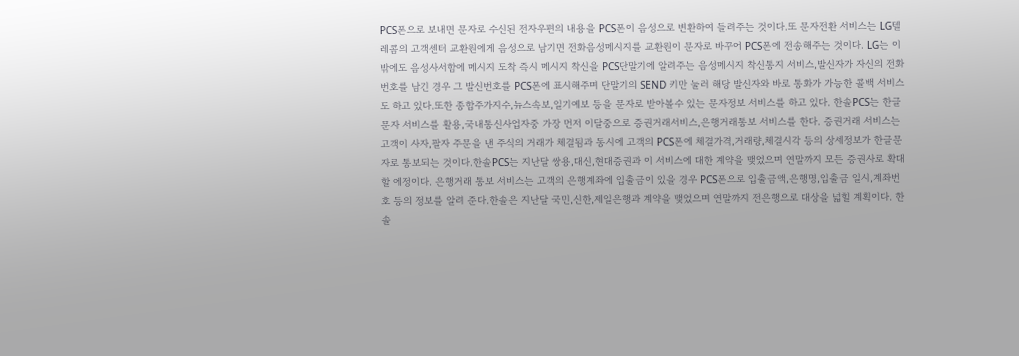PCS폰으로 보내면 문자로 수신된 전자우편의 내용을 PCS폰이 음성으로 변환하여 들려주는 것이다.또 문자전환 서비스는 LG텔레콤의 고객센터 교환원에게 음성으로 남기면 전화음성메시지를 교환원이 문자로 바꾸어 PCS폰에 전송해주는 것이다. LG는 이밖에도 음성사서함에 메시지 도착 즉시 메시지 착신을 PCS단말기에 알려주는 음성메시지 착신통지 서비스,발신자가 자신의 전화번호를 남긴 경우 그 발신번호를 PCS폰에 표시해주며 단말기의 SEND 키만 눌러 해당 발신자와 바로 통화가 가능한 콜백 서비스도 하고 있다.또한 종합주가지수,뉴스속보,일기예보 등을 문자로 받아볼수 있는 문자정보 서비스를 하고 있다. 한솔PCS는 한글문자 서비스를 활용,국내통신사업자중 가장 먼저 이달중으로 증권거래서비스,은행거래통보 서비스를 한다. 증권거래 서비스는 고객이 사자,팔자 주문을 낸 주식의 거래가 체결됨과 동시에 고객의 PCS폰에 체결가격,거래량,체결시각 등의 상세정보가 한글문자로 통보되는 것이다.한솔PCS는 지난달 쌍용,대신,현대증권과 이 서비스에 대한 계약을 맺었으며 연말까지 모든 증권사로 확대할 에정이다. 은행거래 통보 서비스는 고객의 은행계좌에 입출금이 있을 경우 PCS폰으로 입출금액,은행명,입출금 일시,계좌번호 등의 정보를 알려 준다.한솔은 지난달 국민,신한,제일은행과 계약을 맺었으며 연말까지 전은행으로 대상을 넓힐 계획이다. 한솔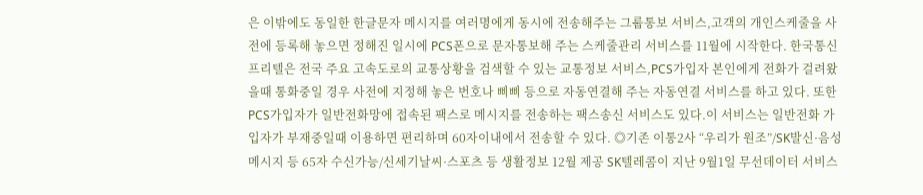은 이밖에도 동일한 한글문자 메시지를 여러명에게 동시에 전송해주는 그룹통보 서비스,고객의 개인스케줄을 사전에 등록해 놓으면 정해진 일시에 PCS폰으로 문자통보해 주는 스케줄관리 서비스를 11월에 시작한다. 한국통신프리텔은 전국 주요 고속도로의 교통상황을 검색할 수 있는 교통정보 서비스,PCS가입자 본인에게 전화가 걸려왔을때 통화중일 경우 사전에 지정해 놓은 번호나 삐삐 등으로 자동연결해 주는 자동연결 서비스를 하고 있다. 또한 PCS가입자가 일반전화망에 접속된 팩스로 메시지를 전송하는 팩스송신 서비스도 있다.이 서비스는 일반전화 가입자가 부재중일때 이용하면 편리하며 60자이내에서 전송할 수 있다. ◎기존 이통2사 “우리가 원조”/SK발신·음성메시지 등 65자 수신가능/신세기날씨·스포츠 등 생활정보 12월 제공 SK텔레콤이 지난 9월1일 무선데이터 서비스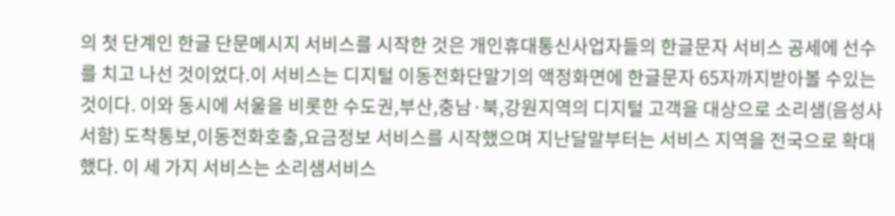의 첫 단계인 한글 단문메시지 서비스를 시작한 것은 개인휴대통신사업자들의 한글문자 서비스 공세에 선수를 치고 나선 것이었다.이 서비스는 디지털 이동전화단말기의 액정화면에 한글문자 65자까지받아볼 수있는 것이다. 이와 동시에 서울을 비롯한 수도권,부산,충남·북,강원지역의 디지털 고객을 대상으로 소리샘(음성사서함) 도착통보,이동전화호출,요금정보 서비스를 시작했으며 지난달말부터는 서비스 지역을 전국으로 확대했다. 이 세 가지 서비스는 소리샘서비스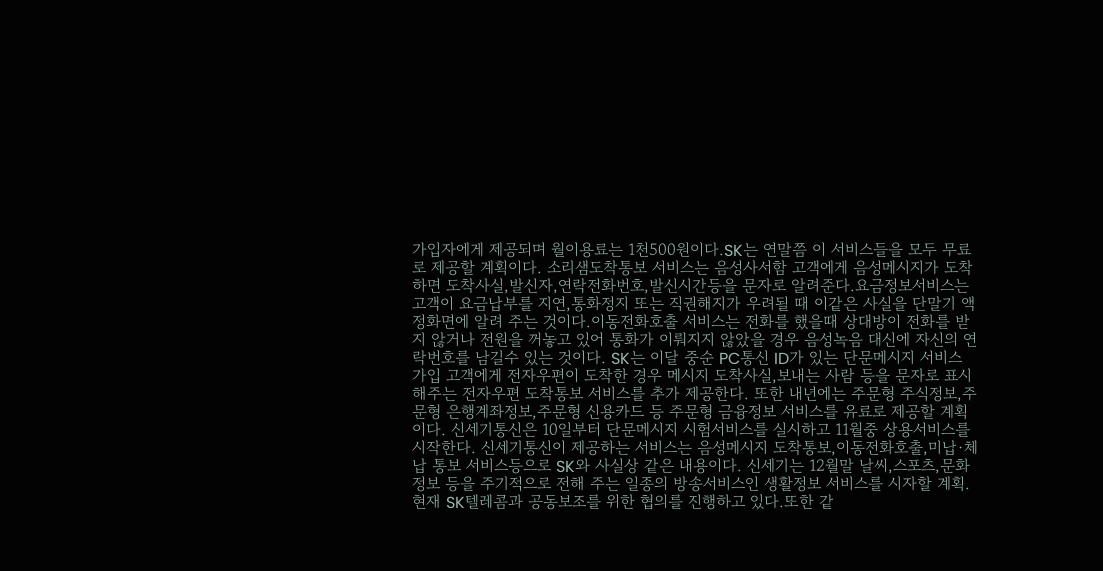가입자에게 제공되며 월이용료는 1천500원이다.SK는 연말쯤 이 서비스들을 모두 무료로 제공할 계획이다. 소리샘도착통보 서비스는 음성사서함 고객에게 음성메시지가 도착하면 도착사실,발신자,연락전화번호,발신시간등을 문자로 알려준다.요금정보서비스는 고객이 요금납부를 지연,통화정지 또는 직권해지가 우려될 때 이같은 사실을 단말기 액정화면에 알려 주는 것이다.이동전화호출 서비스는 전화를 했을때 상대방이 전화를 받지 않거나 전원을 꺼놓고 있어 통화가 이뤄지지 않았을 경우 음성녹음 대신에 자신의 연락번호를 남길수 있는 것이다. SK는 이달 중순 PC통신 ID가 있는 단문메시지 서비스 가입 고객에게 전자우편이 도착한 경우 메시지 도착사실,보내는 사람 등을 문자로 표시해주는 전자우편 도착통보 서비스를 추가 제공한다. 또한 내년에는 주문형 주식정보,주문형 은행계좌정보,주문형 신용카드 등 주문형 금융정보 서비스를 유료로 제공할 계획이다. 신세기통신은 10일부터 단문메시지 시험서비스를 실시하고 11월중 상용서비스를 시작한다. 신세기통신이 제공하는 서비스는 음성메시지 도착통보,이동전화호출,미납·체납 통보 서비스등으로 SK와 사실상 같은 내용이다. 신세기는 12월말 날씨,스포츠,문화정보 등을 주기적으로 전해 주는 일종의 방송서비스인 생활정보 서비스를 시자할 계획.현재 SK텔레콤과 공동보조를 위한 협의를 진행하고 있다.또한 같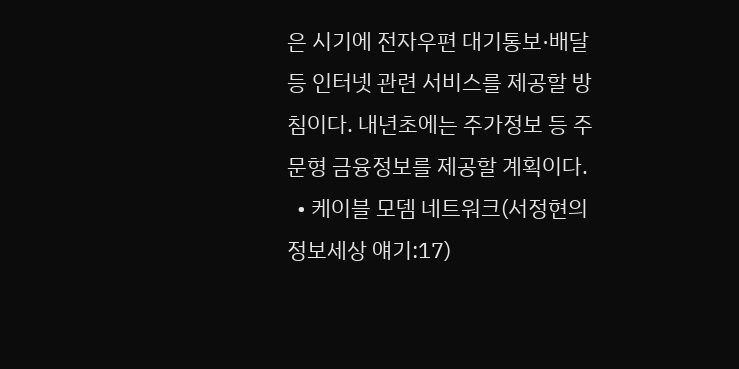은 시기에 전자우편 대기통보·배달 등 인터넷 관련 서비스를 제공할 방침이다. 내년초에는 주가정보 등 주문형 금융정보를 제공할 계획이다.
  • 케이블 모뎀 네트워크(서정현의 정보세상 얘기:17)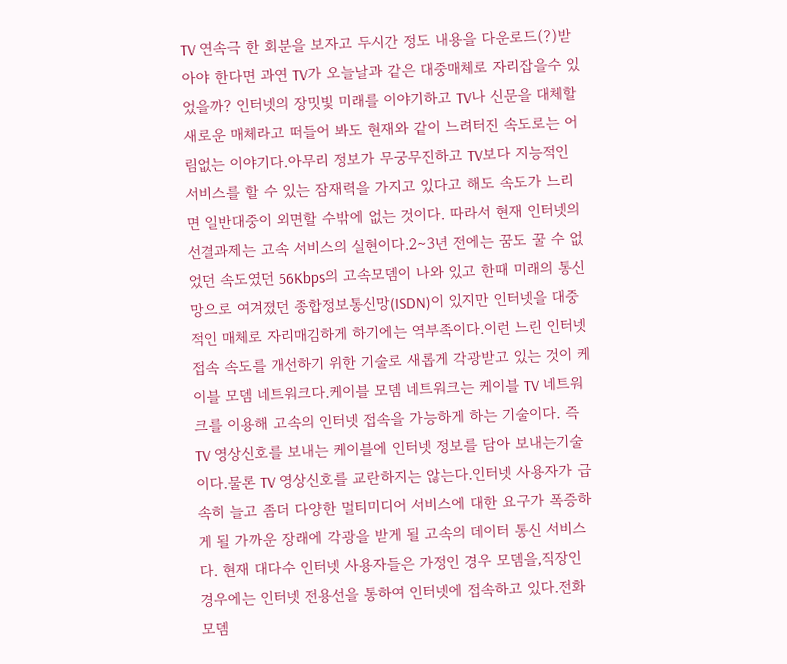TV 연속극 한 회분을 보자고 두시간 정도 내용을 다운로드(?)받아야 한다면 과연 TV가 오늘날과 같은 대중매체로 자리잡을수 있었을까? 인터넷의 장밋빛 미래를 이야기하고 TV나 신문을 대체할 새로운 매체라고 떠들어 봐도 현재와 같이 느려터진 속도로는 어림없는 이야기다.아무리 정보가 무궁무진하고 TV보다 지능적인 서비스를 할 수 있는 잠재력을 가지고 있다고 해도 속도가 느리면 일반대중이 외면할 수밖에 없는 것이다. 따라서 현재 인터넷의 선결과제는 고속 서비스의 실현이다.2∼3년 전에는 꿈도 꿀 수 없었던 속도였던 56Kbps의 고속모뎀이 나와 있고 한때 미래의 통신망으로 여겨졌던 종합정보통신망(ISDN)이 있지만 인터넷을 대중적인 매체로 자리매김하게 하기에는 역부족이다.이런 느린 인터넷 접속 속도를 개선하기 위한 기술로 새롭게 각광받고 있는 것이 케이블 모뎀 네트워크다.케이블 모뎀 네트워크는 케이블 TV 네트워크를 이용해 고속의 인터넷 접속을 가능하게 하는 기술이다. 즉 TV 영상신호를 보내는 케이블에 인터넷 정보를 담아 보내는기술이다.물론 TV 영상신호를 교란하지는 않는다.인터넷 사용자가 급속히 늘고 좀더 다양한 멀티미디어 서비스에 대한 요구가 폭증하게 될 가까운 장래에 각광을 받게 될 고속의 데이터 통신 서비스다. 현재 대다수 인터넷 사용자들은 가정인 경우 모뎀을,직장인 경우에는 인터넷 전용선을 통하여 인터넷에 접속하고 있다.전화 모뎀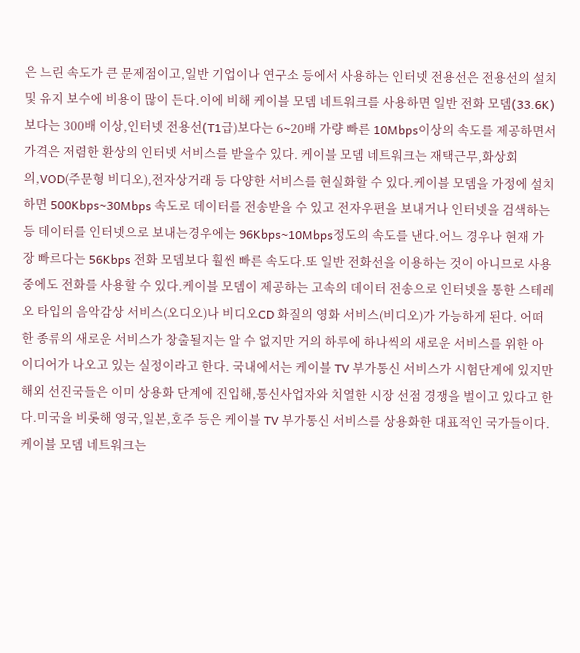은 느린 속도가 큰 문제점이고,일반 기업이나 연구소 등에서 사용하는 인터넷 전용선은 전용선의 설치 및 유지 보수에 비용이 많이 든다.이에 비해 케이블 모뎀 네트워크를 사용하면 일반 전화 모뎀(33.6K)보다는 300배 이상,인터넷 전용선(T1급)보다는 6∼20배 가량 빠른 10Mbps이상의 속도를 제공하면서 가격은 저렴한 환상의 인터넷 서비스를 받을수 있다. 케이블 모뎀 네트워크는 재택근무,화상회의,VOD(주문형 비디오),전자상거래 등 다양한 서비스를 현실화할 수 있다.케이블 모뎀을 가정에 설치하면 500Kbps∼30Mbps 속도로 데이터를 전송받을 수 있고 전자우편을 보내거나 인터넷을 검색하는 등 데이터를 인터넷으로 보내는경우에는 96Kbps∼10Mbps정도의 속도를 낸다.어느 경우나 현재 가장 빠르다는 56Kbps 전화 모뎀보다 훨씬 빠른 속도다.또 일반 전화선을 이용하는 것이 아니므로 사용 중에도 전화를 사용할 수 있다.케이블 모뎀이 제공하는 고속의 데이터 전송으로 인터넷을 통한 스테레오 타입의 음악감상 서비스(오디오)나 비디오CD 화질의 영화 서비스(비디오)가 가능하게 된다. 어떠한 종류의 새로운 서비스가 창출될지는 알 수 없지만 거의 하루에 하나씩의 새로운 서비스를 위한 아이디어가 나오고 있는 실정이라고 한다. 국내에서는 케이블 TV 부가통신 서비스가 시험단계에 있지만 해외 선진국들은 이미 상용화 단계에 진입해,통신사업자와 치열한 시장 선점 경쟁을 벌이고 있다고 한다.미국을 비롯해 영국,일본,호주 등은 케이블 TV 부가통신 서비스를 상용화한 대표적인 국가들이다.케이블 모뎀 네트워크는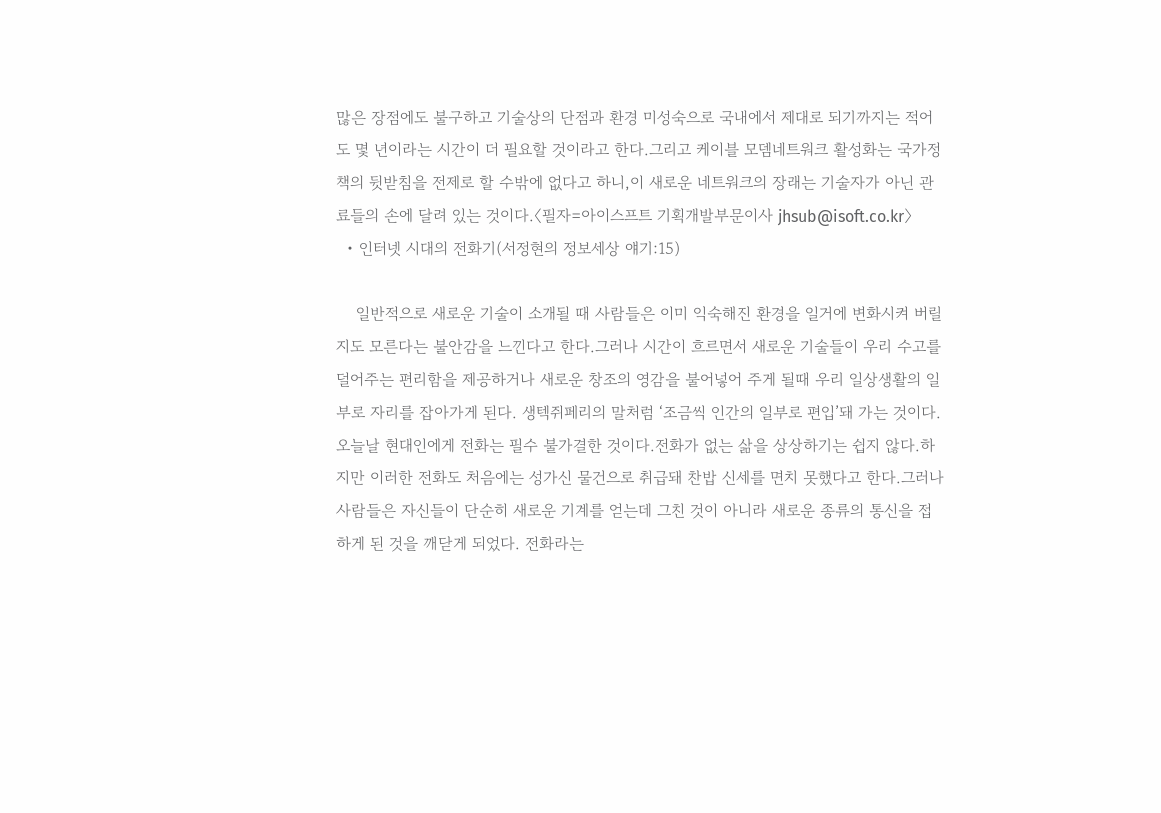많은 장점에도 불구하고 기술상의 단점과 환경 미성숙으로 국내에서 제대로 되기까지는 적어도 몇 년이라는 시간이 더 필요할 것이라고 한다.그리고 케이블 모뎀네트워크 활성화는 국가정책의 뒷받침을 전제로 할 수밖에 없다고 하니,이 새로운 네트워크의 장래는 기술자가 아닌 관료들의 손에 달려 있는 것이다.〈필자=아이스프트 기획개발부문이사 jhsub@isoft.co.kr〉
  • 인터넷 시대의 전화기(서정현의 정보세상 얘기:15)

    일반적으로 새로운 기술이 소개될 때 사람들은 이미 익숙해진 환경을 일거에 변화시켜 버릴지도 모른다는 불안감을 느낀다고 한다.그러나 시간이 흐르면서 새로운 기술들이 우리 수고를 덜어주는 편리함을 제공하거나 새로운 창조의 영감을 불어넣어 주게 될때 우리 일상생활의 일부로 자리를 잡아가게 된다. 생텍쥐페리의 말처럼 ‘조금씩 인간의 일부로 편입’돼 가는 것이다. 오늘날 현대인에게 전화는 필수 불가결한 것이다.전화가 없는 삶을 상상하기는 쉽지 않다.하지만 이러한 전화도 처음에는 성가신 물건으로 취급돼 찬밥 신세를 면치 못했다고 한다.그러나 사람들은 자신들이 단순히 새로운 기계를 얻는데 그친 것이 아니라 새로운 종류의 통신을 접하게 된 것을 깨닫게 되었다. 전화라는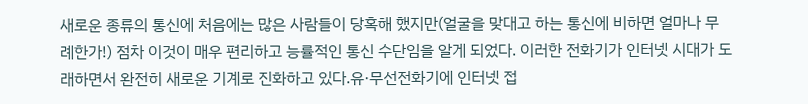새로운 종류의 통신에 처음에는 많은 사람들이 당혹해 했지만(얼굴을 맞대고 하는 통신에 비하면 얼마나 무례한가!) 점차 이것이 매우 편리하고 능률적인 통신 수단임을 알게 되었다. 이러한 전화기가 인터넷 시대가 도래하면서 완전히 새로운 기계로 진화하고 있다.유·무선전화기에 인터넷 접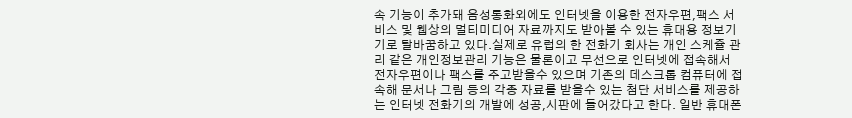속 기능이 추가돼 음성통화외에도 인터넷을 이용한 전자우편,팩스 서비스 및 웹상의 멀티미디어 자료까지도 받아볼 수 있는 휴대용 정보기기로 탈바꿈하고 있다.실제로 유럽의 한 전화기 회사는 개인 스케쥴 관리 같은 개인정보관리 기능은 물론이고 무선으로 인터넷에 접속해서 전자우편이나 팩스를 주고받을수 있으며 기존의 데스크톱 컴퓨터에 접속해 문서나 그림 등의 각종 자료를 받을수 있는 첨단 서비스를 제공하는 인터넷 전화기의 개발에 성공,시판에 들어갔다고 한다. 일반 휴대폰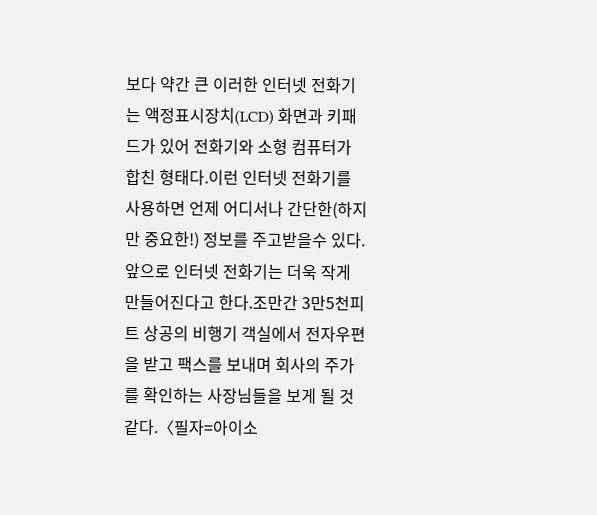보다 약간 큰 이러한 인터넷 전화기는 액정표시장치(LCD) 화면과 키패드가 있어 전화기와 소형 컴퓨터가 합친 형태다.이런 인터넷 전화기를 사용하면 언제 어디서나 간단한(하지만 중요한!) 정보를 주고받을수 있다. 앞으로 인터넷 전화기는 더욱 작게 만들어진다고 한다.조만간 3만5천피트 상공의 비행기 객실에서 전자우편을 받고 팩스를 보내며 회사의 주가를 확인하는 사장님들을 보게 될 것 같다.〈필자=아이소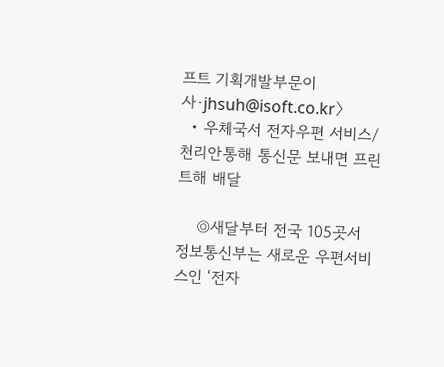프트 기획개발부문이사·jhsuh@isoft.co.kr〉
  • 우체국서 전자우편 서비스/천리안통해 통신문 보내면 프린트해 배달

    ◎새달부터 전국 105곳서 정보통신부는 새로운 우편서비스인 ‘전자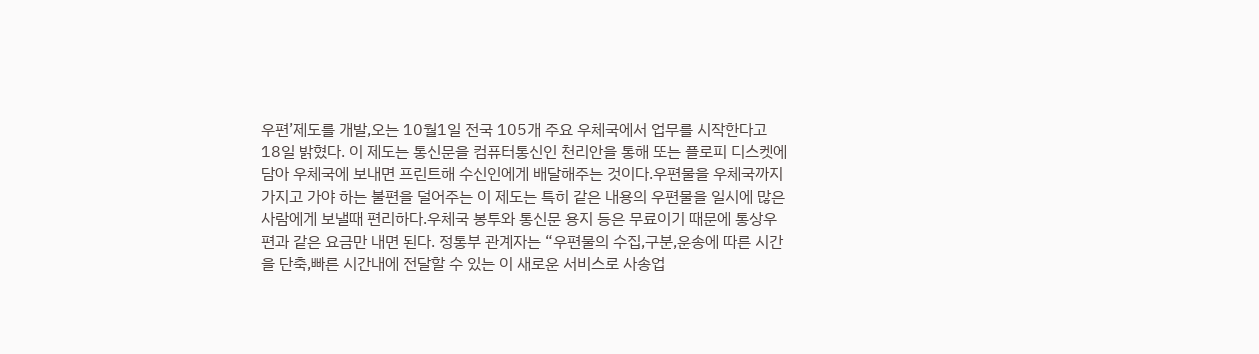우편’제도를 개발,오는 10월1일 전국 105개 주요 우체국에서 업무를 시작한다고 18일 밝혔다. 이 제도는 통신문을 컴퓨터통신인 천리안을 통해 또는 플로피 디스켓에 담아 우체국에 보내면 프린트해 수신인에게 배달해주는 것이다.우편물을 우체국까지 가지고 가야 하는 불편을 덜어주는 이 제도는 특히 같은 내용의 우편물을 일시에 많은 사람에게 보낼때 편리하다.우체국 봉투와 통신문 용지 등은 무료이기 때문에 통상우편과 같은 요금만 내면 된다. 정통부 관계자는 “우편물의 수집,구분,운송에 따른 시간을 단축,빠른 시간내에 전달할 수 있는 이 새로운 서비스로 사송업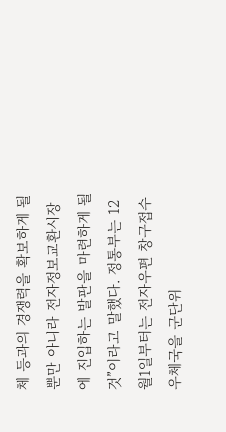체 등과의 경쟁력을 확보하게 될 뿐만 아니라 전자정보교환시장에 진입하는 발판을 마련하게 될 것”이라고 말했다. 정통부는 12월1일부터는 전자우편 창구접수우체국을 군단위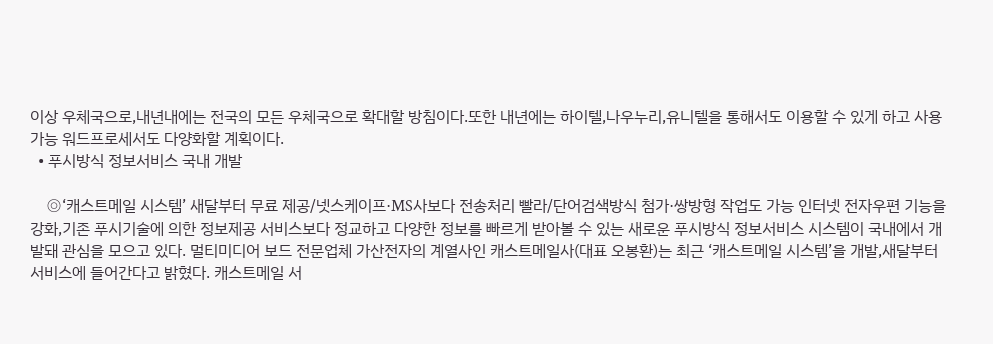이상 우체국으로,내년내에는 전국의 모든 우체국으로 확대할 방침이다.또한 내년에는 하이텔,나우누리,유니텔을 통해서도 이용할 수 있게 하고 사용가능 워드프로세서도 다양화할 계획이다.
  • 푸시방식 정보서비스 국내 개발

    ◎‘캐스트메일 시스템’ 새달부터 무료 제공/넷스케이프·MS사보다 전송처리 빨라/단어검색방식 첨가·쌍방형 작업도 가능 인터넷 전자우편 기능을 강화,기존 푸시기술에 의한 정보제공 서비스보다 정교하고 다양한 정보를 빠르게 받아볼 수 있는 새로운 푸시방식 정보서비스 시스템이 국내에서 개발돼 관심을 모으고 있다. 멀티미디어 보드 전문업체 가산전자의 계열사인 캐스트메일사(대표 오봉환)는 최근 ‘캐스트메일 시스템’을 개발,새달부터 서비스에 들어간다고 밝혔다. 캐스트메일 서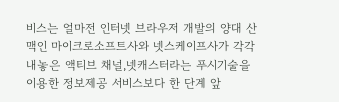비스는 얼마전 인터넷 브라우저 개발의 양대 산맥인 마이크로소프트사와 넷스케이프사가 각각 내놓은 액티브 채널,넷캐스터라는 푸시기술을 이용한 정보제공 서비스보다 한 단계 앞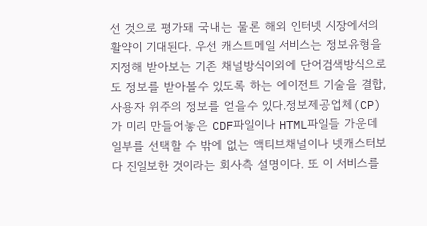선 것으로 평가돼 국내는 물론 해외 인터넷 시장에서의 활약이 기대된다. 우선 캐스트메일 서비스는 정보유형을 지정해 받아보는 기존 채널방식이외에 단어검색방식으로도 정보를 받아볼수 있도록 하는 에이전트 기술을 결합,사용자 위주의 정보를 얻을수 있다.정보제공업체(CP)가 미리 만들어놓은 CDF파일이나 HTML파일들 가운데 일부를 선택할 수 밖에 없는 액티브채널이나 넷캐스터보다 진일보한 것이라는 회사측 설명이다. 또 이 서비스를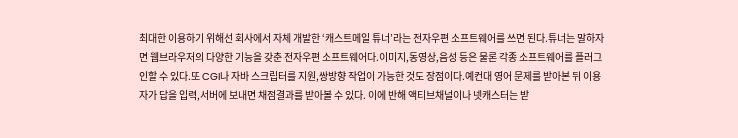최대한 이용하기 위해선 회사에서 자체 개발한 ‘캐스트메일 튜너’라는 전자우편 소프트웨어를 쓰면 된다.튜너는 말하자면 웹브라우저의 다양한 기능을 갖춘 전자우편 소프트웨어다.이미지,동영상,음성 등은 물론 각종 소프트웨어를 플러그인할 수 있다.또 CGI나 자바 스크립터를 지원,쌍방향 작업이 가능한 것도 장점이다.예컨대 영어 문제를 받아본 뒤 이용자가 답을 입력,서버에 보내면 채점결과를 받아볼 수 있다. 이에 반해 액티브채널이나 넷캐스터는 받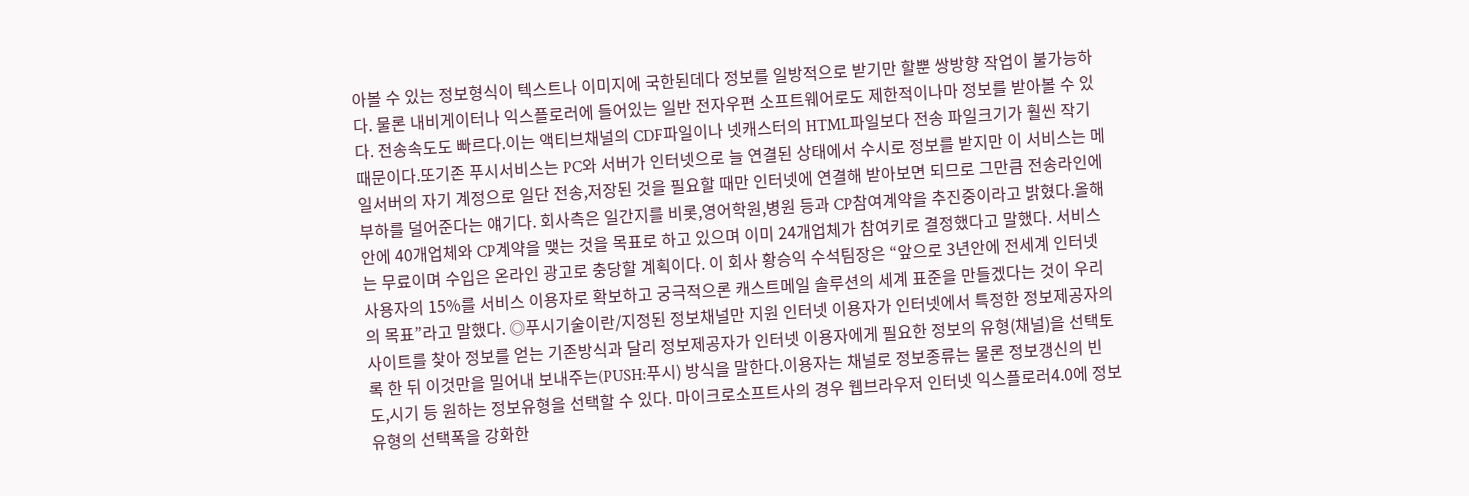아볼 수 있는 정보형식이 텍스트나 이미지에 국한된데다 정보를 일방적으로 받기만 할뿐 쌍방향 작업이 불가능하다. 물론 내비게이터나 익스플로러에 들어있는 일반 전자우편 소프트웨어로도 제한적이나마 정보를 받아볼 수 있다. 전송속도도 빠르다.이는 액티브채널의 CDF파일이나 넷캐스터의 HTML파일보다 전송 파일크기가 훨씬 작기 때문이다.또기존 푸시서비스는 PC와 서버가 인터넷으로 늘 연결된 상태에서 수시로 정보를 받지만 이 서비스는 메일서버의 자기 계정으로 일단 전송,저장된 것을 필요할 때만 인터넷에 연결해 받아보면 되므로 그만큼 전송라인에 부하를 덜어준다는 얘기다. 회사측은 일간지를 비롯,영어학원,병원 등과 CP참여계약을 추진중이라고 밝혔다.올해안에 40개업체와 CP계약을 맺는 것을 목표로 하고 있으며 이미 24개업체가 참여키로 결정했다고 말했다. 서비스는 무료이며 수입은 온라인 광고로 충당할 계획이다. 이 회사 황승익 수석팀장은 “앞으로 3년안에 전세계 인터넷 사용자의 15%를 서비스 이용자로 확보하고 궁극적으론 캐스트메일 솔루션의 세계 표준을 만들겠다는 것이 우리의 목표”라고 말했다. ◎푸시기술이란/지정된 정보채널만 지원 인터넷 이용자가 인터넷에서 특정한 정보제공자의 사이트를 찾아 정보를 얻는 기존방식과 달리 정보제공자가 인터넷 이용자에게 필요한 정보의 유형(채널)을 선택토록 한 뒤 이것만을 밀어내 보내주는(PUSH:푸시) 방식을 말한다.이용자는 채널로 정보종류는 물론 정보갱신의 빈도,시기 등 원하는 정보유형을 선택할 수 있다. 마이크로소프트사의 경우 웹브라우저 인터넷 익스플로러4.0에 정보유형의 선택폭을 강화한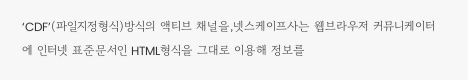‘CDF’(파일지정형식)방식의 액티브 채널을,넷스케이프사는 웹브라우저 커뮤니케이터에 인터넷 표준문서인 HTML형식을 그대로 이용해 정보를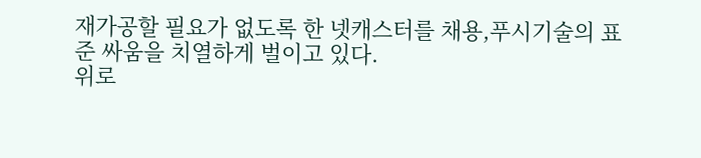재가공할 필요가 없도록 한 넷캐스터를 채용,푸시기술의 표준 싸움을 치열하게 벌이고 있다.
위로